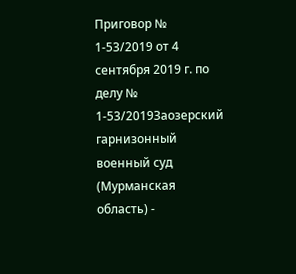Приговор № 1-53/2019 от 4 сентября 2019 г. по делу № 1-53/2019Заозерский гарнизонный военный суд (Мурманская область) -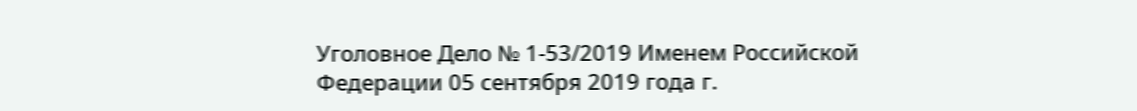Уголовное Дело № 1-53/2019 Именем Российской Федерации 05 сентября 2019 года г.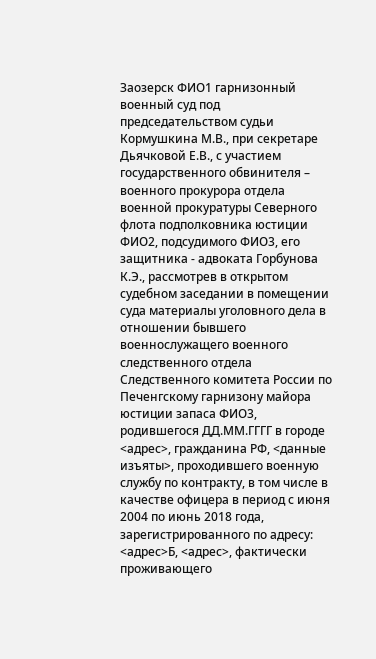Заозерск ФИО1 гарнизонный военный суд под председательством судьи Кормушкина М.В., при секретаре Дьячковой Е.В., с участием государственного обвинителя – военного прокурора отдела военной прокуратуры Северного флота подполковника юстиции ФИО2, подсудимого ФИО3, его защитника - адвоката Горбунова К.Э., рассмотрев в открытом судебном заседании в помещении суда материалы уголовного дела в отношении бывшего военнослужащего военного следственного отдела Следственного комитета России по Печенгскому гарнизону майора юстиции запаса ФИО3, родившегося ДД.ММ.ГГГГ в городе <адрес>, гражданина РФ, <данные изъяты>, проходившего военную службу по контракту, в том числе в качестве офицера в период с июня 2004 по июнь 2018 года, зарегистрированного по адресу: <адрес>Б, <адрес>, фактически проживающего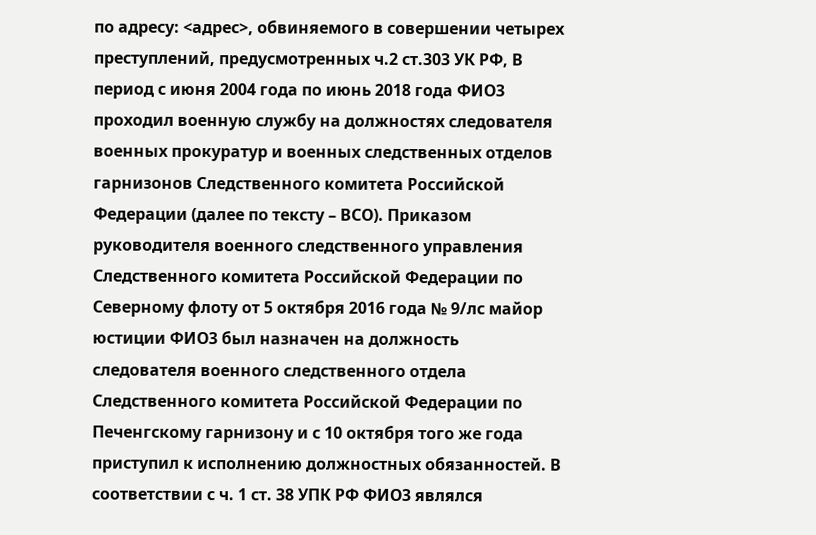по адресу: <адрес>, обвиняемого в совершении четырех преступлений, предусмотренных ч.2 ст.303 УК РФ, В период с июня 2004 года по июнь 2018 года ФИО3 проходил военную службу на должностях следователя военных прокуратур и военных следственных отделов гарнизонов Следственного комитета Российской Федерации (далее по тексту – ВСО). Приказом руководителя военного следственного управления Следственного комитета Российской Федерации по Северному флоту от 5 октября 2016 года № 9/лс майор юстиции ФИО3 был назначен на должность следователя военного следственного отдела Следственного комитета Российской Федерации по Печенгскому гарнизону и с 10 октября того же года приступил к исполнению должностных обязанностей. В соответствии с ч. 1 ст. 38 УПК РФ ФИО3 являлся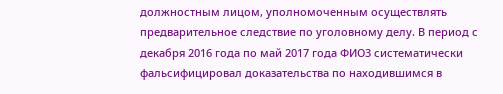должностным лицом, уполномоченным осуществлять предварительное следствие по уголовному делу. В период с декабря 2016 года по май 2017 года ФИО3 систематически фальсифицировал доказательства по находившимся в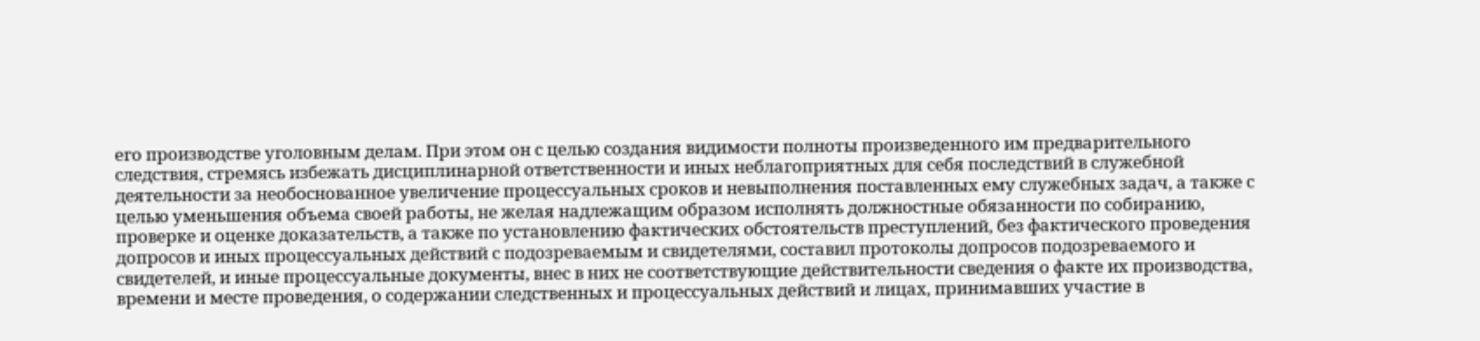его производстве уголовным делам. При этом он с целью создания видимости полноты произведенного им предварительного следствия, стремясь избежать дисциплинарной ответственности и иных неблагоприятных для себя последствий в служебной деятельности за необоснованное увеличение процессуальных сроков и невыполнения поставленных ему служебных задач, а также с целью уменьшения объема своей работы, не желая надлежащим образом исполнять должностные обязанности по собиранию, проверке и оценке доказательств, а также по установлению фактических обстоятельств преступлений, без фактического проведения допросов и иных процессуальных действий с подозреваемым и свидетелями, составил протоколы допросов подозреваемого и свидетелей, и иные процессуальные документы, внес в них не соответствующие действительности сведения о факте их производства, времени и месте проведения, о содержании следственных и процессуальных действий и лицах, принимавших участие в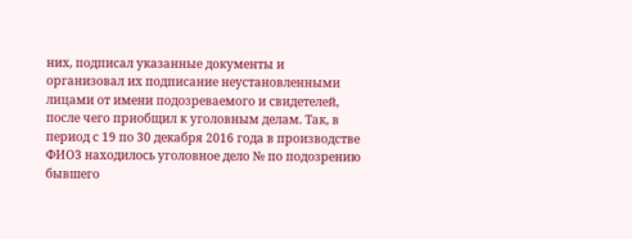них, подписал указанные документы и организовал их подписание неустановленными лицами от имени подозреваемого и свидетелей, после чего приобщил к уголовным делам. Так, в период с 19 по 30 декабря 2016 года в производстве ФИО3 находилось уголовное дело № по подозрению бывшего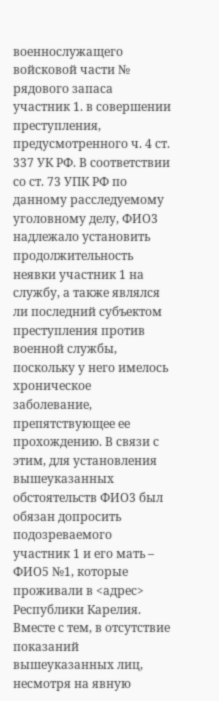военнослужащего войсковой части № рядового запаса участник 1. в совершении преступления, предусмотренного ч. 4 ст. 337 УК РФ. В соответствии со ст. 73 УПК РФ по данному расследуемому уголовному делу, ФИО3 надлежало установить продолжительность неявки участник 1 на службу, а также являлся ли последний субъектом преступления против военной службы, поскольку у него имелось хроническое заболевание, препятствующее ее прохождению. В связи с этим, для установления вышеуказанных обстоятельств ФИО3 был обязан допросить подозреваемого участник 1 и его мать – ФИО5 №1, которые проживали в <адрес> Республики Карелия. Вместе с тем, в отсутствие показаний вышеуказанных лиц, несмотря на явную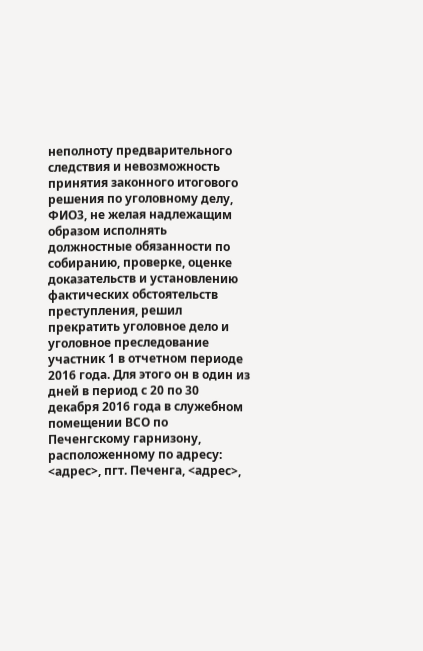неполноту предварительного следствия и невозможность принятия законного итогового решения по уголовному делу, ФИО3, не желая надлежащим образом исполнять должностные обязанности по собиранию, проверке, оценке доказательств и установлению фактических обстоятельств преступления, решил прекратить уголовное дело и уголовное преследование участник 1 в отчетном периоде 2016 года. Для этого он в один из дней в период с 20 по 30 декабря 2016 года в служебном помещении ВСО по Печенгскому гарнизону, расположенному по адресу: <адрес>, пгт. Печенга, <адрес>,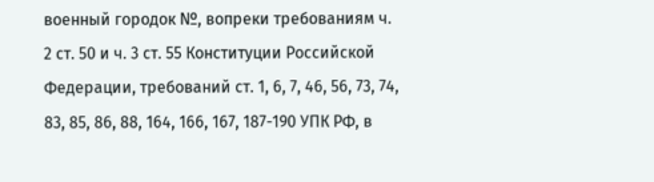военный городок №, вопреки требованиям ч. 2 ст. 50 и ч. 3 ст. 55 Конституции Российской Федерации, требований ст. 1, 6, 7, 46, 56, 73, 74, 83, 85, 86, 88, 164, 166, 167, 187-190 УПК РФ, в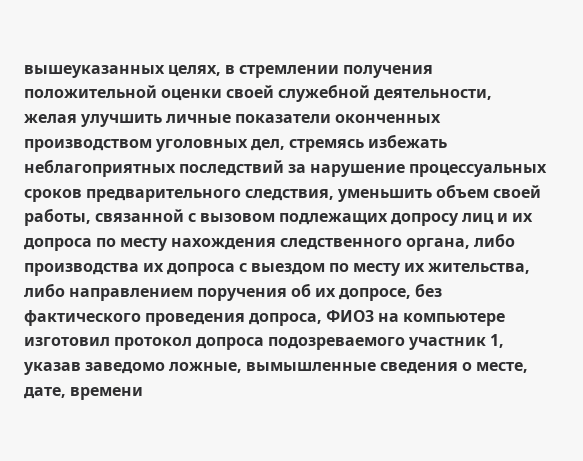вышеуказанных целях, в стремлении получения положительной оценки своей служебной деятельности, желая улучшить личные показатели оконченных производством уголовных дел, стремясь избежать неблагоприятных последствий за нарушение процессуальных сроков предварительного следствия, уменьшить объем своей работы, связанной с вызовом подлежащих допросу лиц и их допроса по месту нахождения следственного органа, либо производства их допроса с выездом по месту их жительства, либо направлением поручения об их допросе, без фактического проведения допроса, ФИО3 на компьютере изготовил протокол допроса подозреваемого участник 1, указав заведомо ложные, вымышленные сведения о месте, дате, времени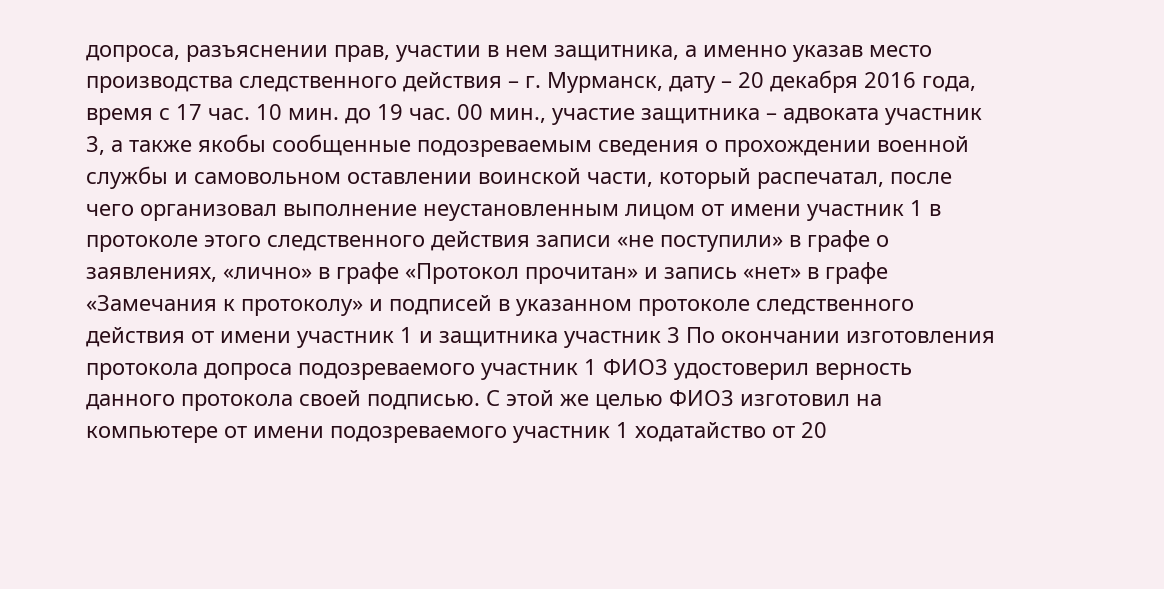допроса, разъяснении прав, участии в нем защитника, а именно указав место производства следственного действия – г. Мурманск, дату – 20 декабря 2016 года, время с 17 час. 10 мин. до 19 час. 00 мин., участие защитника – адвоката участник 3, а также якобы сообщенные подозреваемым сведения о прохождении военной службы и самовольном оставлении воинской части, который распечатал, после чего организовал выполнение неустановленным лицом от имени участник 1 в протоколе этого следственного действия записи «не поступили» в графе о заявлениях, «лично» в графе «Протокол прочитан» и запись «нет» в графе «Замечания к протоколу» и подписей в указанном протоколе следственного действия от имени участник 1 и защитника участник 3 По окончании изготовления протокола допроса подозреваемого участник 1 ФИО3 удостоверил верность данного протокола своей подписью. С этой же целью ФИО3 изготовил на компьютере от имени подозреваемого участник 1 ходатайство от 20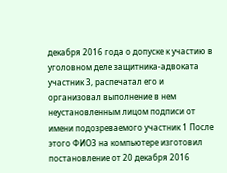декабря 2016 года о допуске к участию в уголовном деле защитника-адвоката участник 3, распечатал его и организовал выполнение в нем неустановленным лицом подписи от имени подозреваемого участник 1 После этого ФИО3 на компьютере изготовил постановление от 20 декабря 2016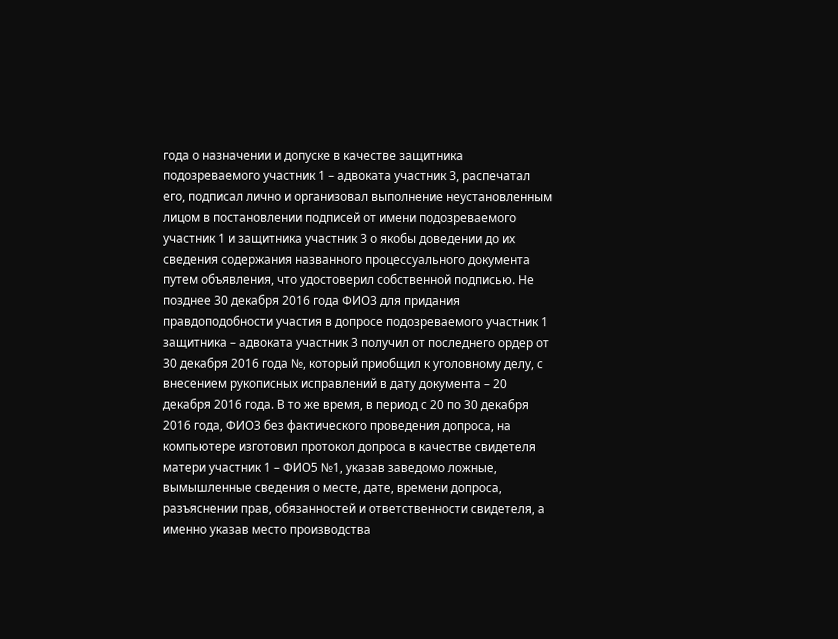года о назначении и допуске в качестве защитника подозреваемого участник 1 – адвоката участник 3, распечатал его, подписал лично и организовал выполнение неустановленным лицом в постановлении подписей от имени подозреваемого участник 1 и защитника участник 3 о якобы доведении до их сведения содержания названного процессуального документа путем объявления, что удостоверил собственной подписью. Не позднее 30 декабря 2016 года ФИО3 для придания правдоподобности участия в допросе подозреваемого участник 1 защитника – адвоката участник 3 получил от последнего ордер от 30 декабря 2016 года №, который приобщил к уголовному делу, с внесением рукописных исправлений в дату документа – 20 декабря 2016 года. В то же время, в период с 20 по 30 декабря 2016 года, ФИО3 без фактического проведения допроса, на компьютере изготовил протокол допроса в качестве свидетеля матери участник 1 – ФИО5 №1, указав заведомо ложные, вымышленные сведения о месте, дате, времени допроса, разъяснении прав, обязанностей и ответственности свидетеля, а именно указав место производства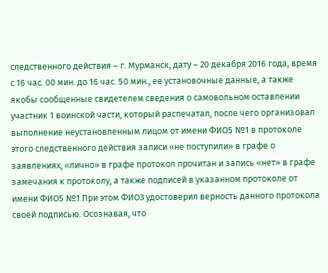следственного действия – г. Мурманск, дату – 20 декабря 2016 года, время с 16 час. 00 мин. до 16 час. 50 мин., ее установочные данные, а также якобы сообщенные свидетелем сведения о самовольном оставлении участник 1 воинской части, который распечатал, после чего организовал выполнение неустановленным лицом от имени ФИО5 №1 в протоколе этого следственного действия записи «не поступили» в графе о заявлениях, «лично» в графе протокол прочитан и запись «нет» в графе замечания к протоколу, а также подписей в указанном протоколе от имени ФИО5 №1 При этом ФИО3 удостоверил верность данного протокола своей подписью. Осознавая, что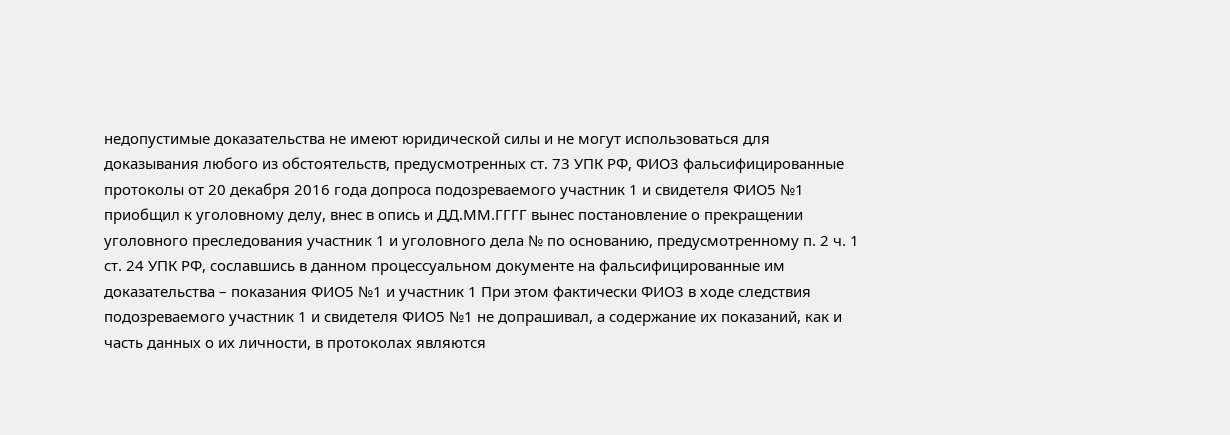недопустимые доказательства не имеют юридической силы и не могут использоваться для доказывания любого из обстоятельств, предусмотренных ст. 73 УПК РФ, ФИО3 фальсифицированные протоколы от 20 декабря 2016 года допроса подозреваемого участник 1 и свидетеля ФИО5 №1 приобщил к уголовному делу, внес в опись и ДД.ММ.ГГГГ вынес постановление о прекращении уголовного преследования участник 1 и уголовного дела № по основанию, предусмотренному п. 2 ч. 1 ст. 24 УПК РФ, сославшись в данном процессуальном документе на фальсифицированные им доказательства – показания ФИО5 №1 и участник 1 При этом фактически ФИО3 в ходе следствия подозреваемого участник 1 и свидетеля ФИО5 №1 не допрашивал, а содержание их показаний, как и часть данных о их личности, в протоколах являются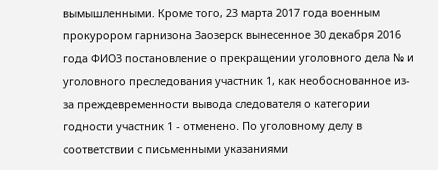вымышленными. Кроме того, 23 марта 2017 года военным прокурором гарнизона Заозерск вынесенное 30 декабря 2016 года ФИО3 постановление о прекращении уголовного дела № и уголовного преследования участник 1, как необоснованное из-за преждевременности вывода следователя о категории годности участник 1 - отменено. По уголовному делу в соответствии с письменными указаниями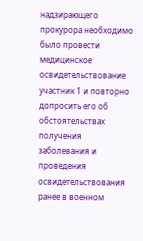надзирающего прокурора необходимо было провести медицинское освидетельствование участник 1 и повторно допросить его об обстоятельствах получения заболевания и проведения освидетельствования ранее в военном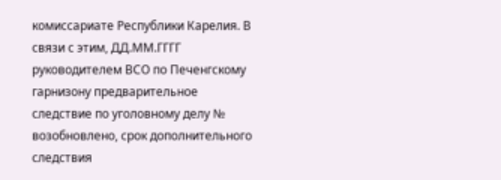комиссариате Республики Карелия. В связи с этим, ДД.ММ.ГГГГ руководителем ВСО по Печенгскому гарнизону предварительное следствие по уголовному делу № возобновлено, срок дополнительного следствия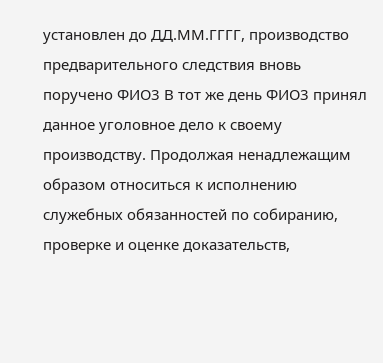установлен до ДД.ММ.ГГГГ, производство предварительного следствия вновь поручено ФИО3 В тот же день ФИО3 принял данное уголовное дело к своему производству. Продолжая ненадлежащим образом относиться к исполнению служебных обязанностей по собиранию, проверке и оценке доказательств,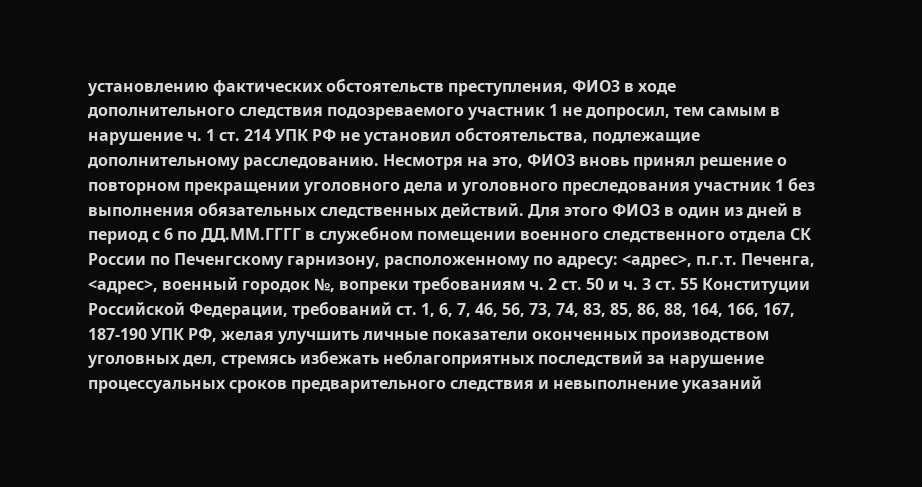установлению фактических обстоятельств преступления, ФИО3 в ходе дополнительного следствия подозреваемого участник 1 не допросил, тем самым в нарушение ч. 1 ст. 214 УПК РФ не установил обстоятельства, подлежащие дополнительному расследованию. Несмотря на это, ФИО3 вновь принял решение о повторном прекращении уголовного дела и уголовного преследования участник 1 без выполнения обязательных следственных действий. Для этого ФИО3 в один из дней в период с 6 по ДД.ММ.ГГГГ в служебном помещении военного следственного отдела СК России по Печенгскому гарнизону, расположенному по адресу: <адрес>, п.г.т. Печенга, <адрес>, военный городок №, вопреки требованиям ч. 2 ст. 50 и ч. 3 ст. 55 Конституции Российской Федерации, требований ст. 1, 6, 7, 46, 56, 73, 74, 83, 85, 86, 88, 164, 166, 167, 187-190 УПК РФ, желая улучшить личные показатели оконченных производством уголовных дел, стремясь избежать неблагоприятных последствий за нарушение процессуальных сроков предварительного следствия и невыполнение указаний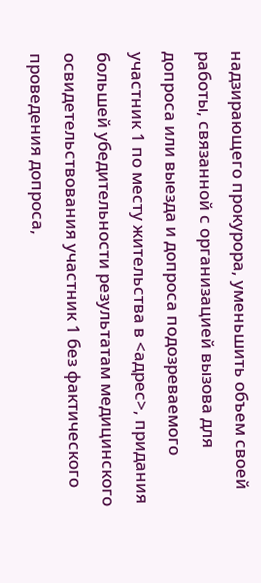надзирающего прокурора, уменьшить объем своей работы, связанной с организацией вызова для допроса или выезда и допроса подозреваемого участник 1 по месту жительства в <адрес>, придания большей убедительности результатам медицинского освидетельствования участник 1 без фактического проведения допроса,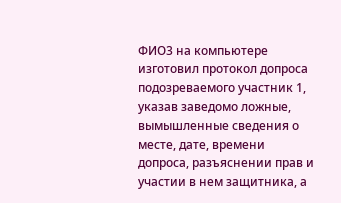ФИО3 на компьютере изготовил протокол допроса подозреваемого участник 1, указав заведомо ложные, вымышленные сведения о месте, дате, времени допроса, разъяснении прав и участии в нем защитника, а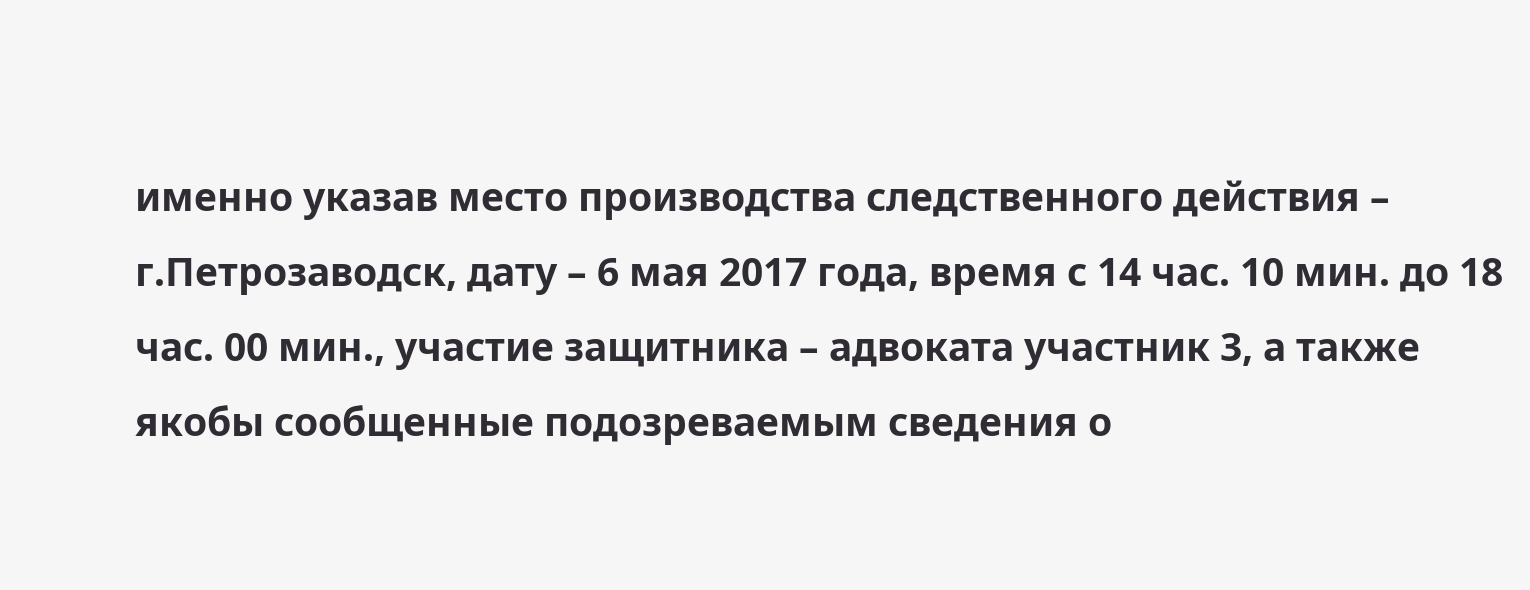именно указав место производства следственного действия – г.Петрозаводск, дату – 6 мая 2017 года, время с 14 час. 10 мин. до 18 час. 00 мин., участие защитника – адвоката участник 3, а также якобы сообщенные подозреваемым сведения о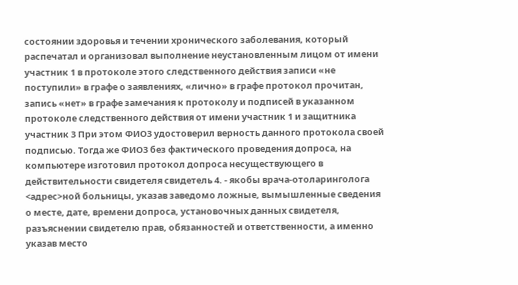состоянии здоровья и течении хронического заболевания, который распечатал и организовал выполнение неустановленным лицом от имени участник 1 в протоколе этого следственного действия записи «не поступили» в графе о заявлениях, «лично» в графе протокол прочитан, запись «нет» в графе замечания к протоколу и подписей в указанном протоколе следственного действия от имени участник 1 и защитника участник 3 При этом ФИО3 удостоверил верность данного протокола своей подписью. Тогда же ФИО3 без фактического проведения допроса, на компьютере изготовил протокол допроса несуществующего в действительности свидетеля свидетель 4. - якобы врача-отоларинголога <адрес>ной больницы, указав заведомо ложные, вымышленные сведения о месте, дате, времени допроса, установочных данных свидетеля, разъяснении свидетелю прав, обязанностей и ответственности, а именно указав место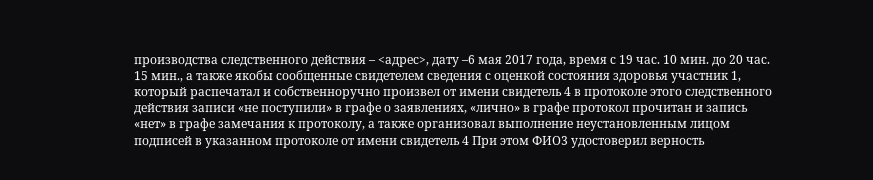производства следственного действия – <адрес>, дату –6 мая 2017 года, время с 19 час. 10 мин. до 20 час. 15 мин., а также якобы сообщенные свидетелем сведения с оценкой состояния здоровья участник 1, который распечатал и собственноручно произвел от имени свидетель 4 в протоколе этого следственного действия записи «не поступили» в графе о заявлениях, «лично» в графе протокол прочитан и запись «нет» в графе замечания к протоколу, а также организовал выполнение неустановленным лицом подписей в указанном протоколе от имени свидетель 4 При этом ФИО3 удостоверил верность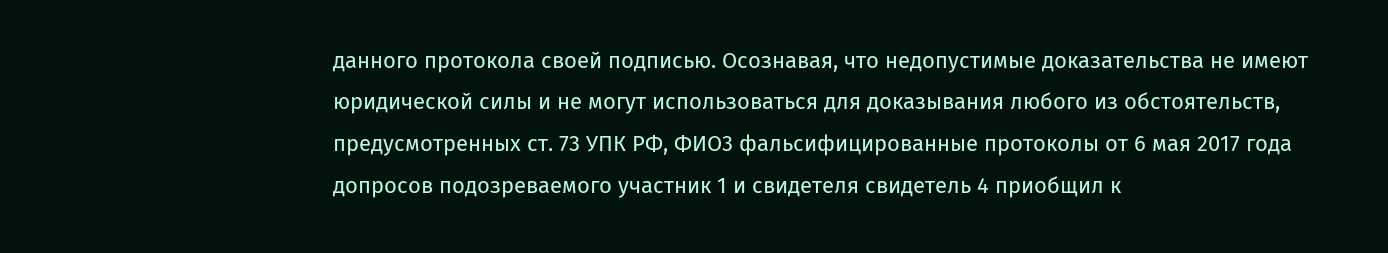данного протокола своей подписью. Осознавая, что недопустимые доказательства не имеют юридической силы и не могут использоваться для доказывания любого из обстоятельств, предусмотренных ст. 73 УПК РФ, ФИО3 фальсифицированные протоколы от 6 мая 2017 года допросов подозреваемого участник 1 и свидетеля свидетель 4 приобщил к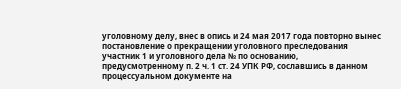уголовному делу, внес в опись и 24 мая 2017 года повторно вынес постановление о прекращении уголовного преследования участник 1 и уголовного дела № по основанию, предусмотренному п. 2 ч. 1 ст. 24 УПК РФ, сославшись в данном процессуальном документе на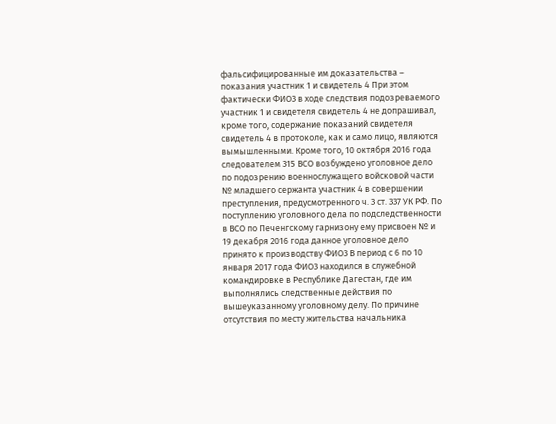фальсифицированные им доказательства – показания участник 1 и свидетель 4 При этом фактически ФИО3 в ходе следствия подозреваемого участник 1 и свидетеля свидетель 4 не допрашивал, кроме того, содержание показаний свидетеля свидетель 4 в протоколе, как и само лицо, являются вымышленными. Кроме того, 10 октября 2016 года следователем 315 ВСО возбуждено уголовное дело по подозрению военнослужащего войсковой части № младшего сержанта участник 4 в совершении преступления, предусмотренного ч. 3 ст. 337 УК РФ. По поступлению уголовного дела по подследственности в ВСО по Печенгскому гарнизону ему присвоен № и 19 декабря 2016 года данное уголовное дело принято к производству ФИО3 В период с 6 по 10 января 2017 года ФИО3 находился в служебной командировке в Республике Дагестан, где им выполнялись следственные действия по вышеуказанному уголовному делу. По причине отсутствия по месту жительства начальника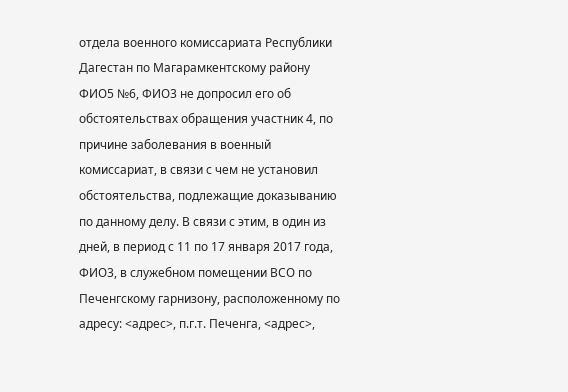отдела военного комиссариата Республики Дагестан по Магарамкентскому району ФИО5 №6, ФИО3 не допросил его об обстоятельствах обращения участник 4, по причине заболевания в военный комиссариат, в связи с чем не установил обстоятельства, подлежащие доказыванию по данному делу. В связи с этим, в один из дней, в период с 11 по 17 января 2017 года, ФИО3, в служебном помещении ВСО по Печенгскому гарнизону, расположенному по адресу: <адрес>, п.г.т. Печенга, <адрес>,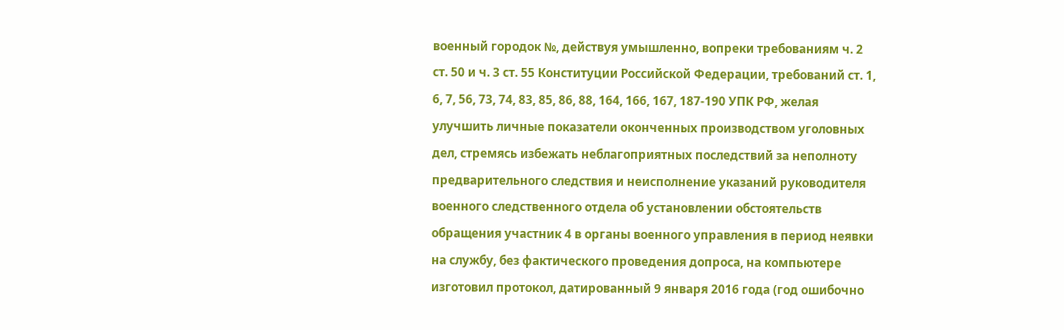военный городок №, действуя умышленно, вопреки требованиям ч. 2 ст. 50 и ч. 3 ст. 55 Конституции Российской Федерации, требований ст. 1, 6, 7, 56, 73, 74, 83, 85, 86, 88, 164, 166, 167, 187-190 УПК РФ, желая улучшить личные показатели оконченных производством уголовных дел, стремясь избежать неблагоприятных последствий за неполноту предварительного следствия и неисполнение указаний руководителя военного следственного отдела об установлении обстоятельств обращения участник 4 в органы военного управления в период неявки на службу, без фактического проведения допроса, на компьютере изготовил протокол, датированный 9 января 2016 года (год ошибочно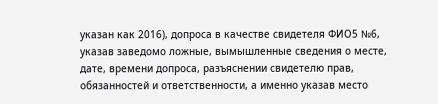указан как 2016), допроса в качестве свидетеля ФИО5 №6, указав заведомо ложные, вымышленные сведения о месте, дате, времени допроса, разъяснении свидетелю прав, обязанностей и ответственности, а именно указав место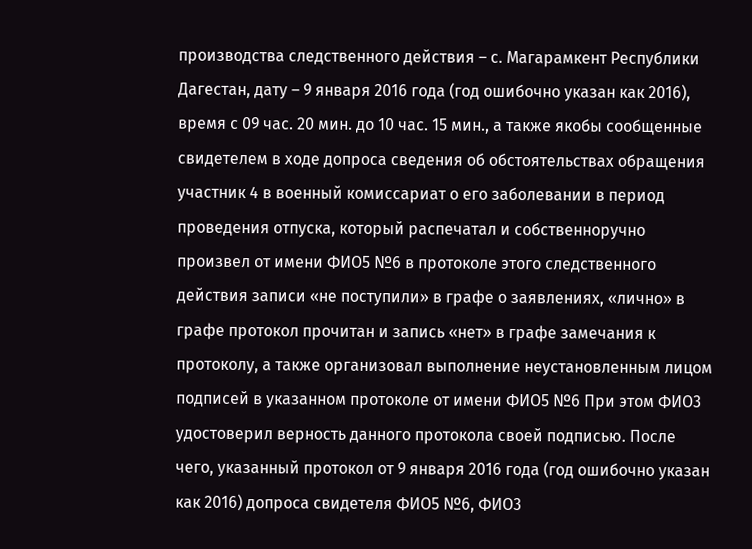производства следственного действия – с. Магарамкент Республики Дагестан, дату – 9 января 2016 года (год ошибочно указан как 2016), время с 09 час. 20 мин. до 10 час. 15 мин., а также якобы сообщенные свидетелем в ходе допроса сведения об обстоятельствах обращения участник 4 в военный комиссариат о его заболевании в период проведения отпуска, который распечатал и собственноручно произвел от имени ФИО5 №6 в протоколе этого следственного действия записи «не поступили» в графе о заявлениях, «лично» в графе протокол прочитан и запись «нет» в графе замечания к протоколу, а также организовал выполнение неустановленным лицом подписей в указанном протоколе от имени ФИО5 №6 При этом ФИО3 удостоверил верность данного протокола своей подписью. После чего, указанный протокол от 9 января 2016 года (год ошибочно указан как 2016) допроса свидетеля ФИО5 №6, ФИО3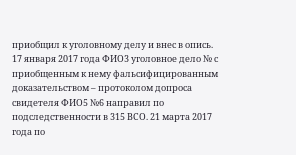приобщил к уголовному делу и внес в опись. 17 января 2017 года ФИО3 уголовное дело № с приобщенным к нему фальсифицированным доказательством – протоколом допроса свидетеля ФИО5 №6 направил по подследственности в 315 ВСО. 21 марта 2017 года по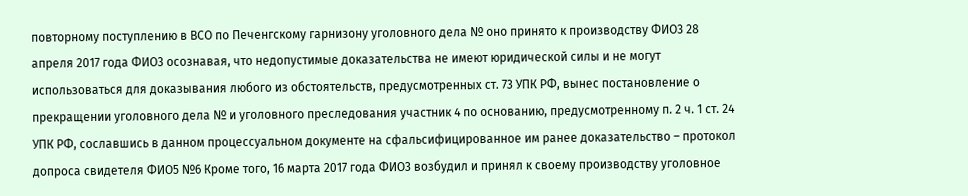повторному поступлению в ВСО по Печенгскому гарнизону уголовного дела № оно принято к производству ФИО3 28 апреля 2017 года ФИО3 осознавая, что недопустимые доказательства не имеют юридической силы и не могут использоваться для доказывания любого из обстоятельств, предусмотренных ст. 73 УПК РФ, вынес постановление о прекращении уголовного дела № и уголовного преследования участник 4 по основанию, предусмотренному п. 2 ч. 1 ст. 24 УПК РФ, сославшись в данном процессуальном документе на сфальсифицированное им ранее доказательство – протокол допроса свидетеля ФИО5 №6 Кроме того, 16 марта 2017 года ФИО3 возбудил и принял к своему производству уголовное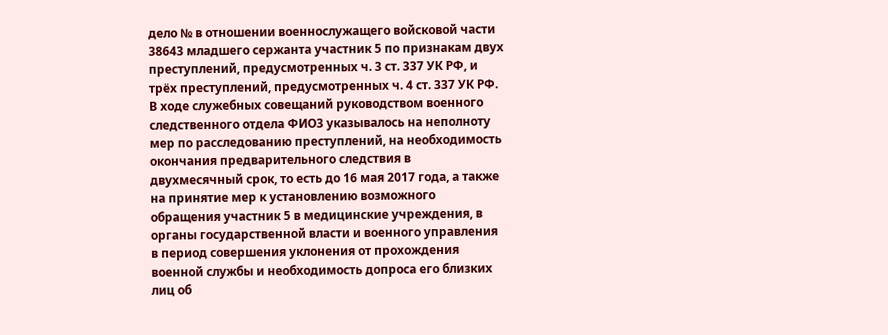дело № в отношении военнослужащего войсковой части 38643 младшего сержанта участник 5 по признакам двух преступлений, предусмотренных ч. 3 ст. 337 УК РФ, и трёх преступлений, предусмотренных ч. 4 ст. 337 УК РФ. В ходе служебных совещаний руководством военного следственного отдела ФИО3 указывалось на неполноту мер по расследованию преступлений, на необходимость окончания предварительного следствия в двухмесячный срок, то есть до 16 мая 2017 года, а также на принятие мер к установлению возможного обращения участник 5 в медицинские учреждения, в органы государственной власти и военного управления в период совершения уклонения от прохождения военной службы и необходимость допроса его близких лиц об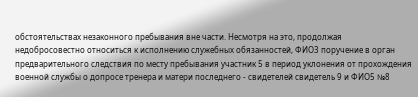обстоятельствах незаконного пребывания вне части. Несмотря на это, продолжая недобросовестно относиться к исполнению служебных обязанностей, ФИО3 поручение в орган предварительного следствия по месту пребывания участник 5 в период уклонения от прохождения военной службы о допросе тренера и матери последнего - свидетелей свидетель 9 и ФИО5 №8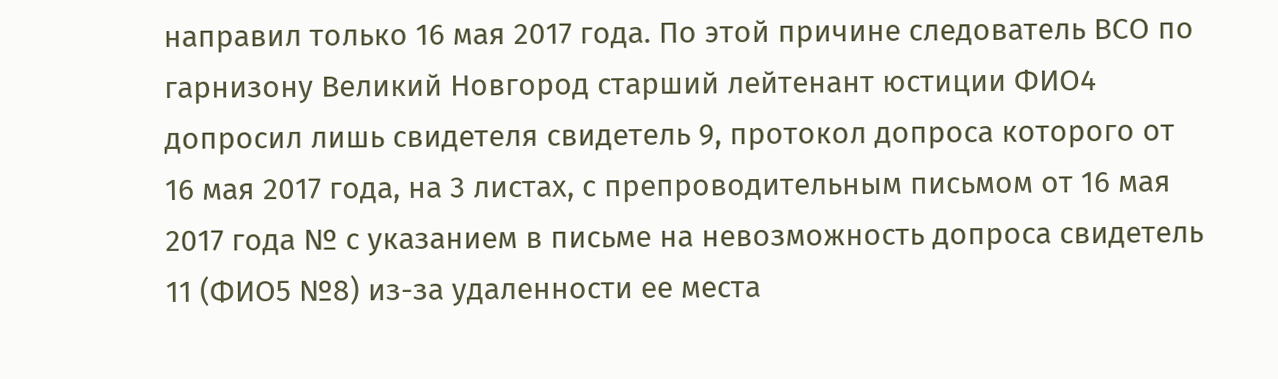направил только 16 мая 2017 года. По этой причине следователь ВСО по гарнизону Великий Новгород старший лейтенант юстиции ФИО4 допросил лишь свидетеля свидетель 9, протокол допроса которого от 16 мая 2017 года, на 3 листах, с препроводительным письмом от 16 мая 2017 года № с указанием в письме на невозможность допроса свидетель 11 (ФИО5 №8) из-за удаленности ее места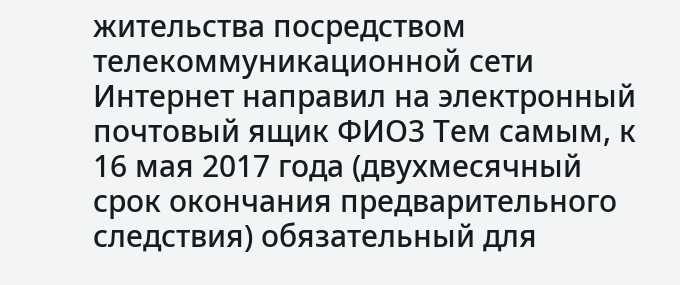жительства посредством телекоммуникационной сети Интернет направил на электронный почтовый ящик ФИО3 Тем самым, к 16 мая 2017 года (двухмесячный срок окончания предварительного следствия) обязательный для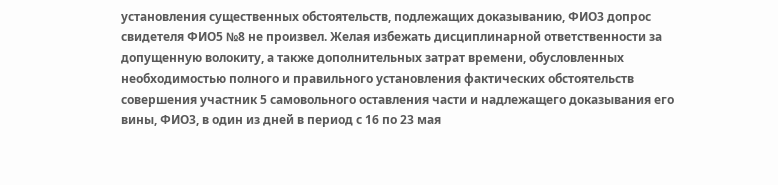установления существенных обстоятельств, подлежащих доказыванию, ФИО3 допрос свидетеля ФИО5 №8 не произвел. Желая избежать дисциплинарной ответственности за допущенную волокиту, а также дополнительных затрат времени, обусловленных необходимостью полного и правильного установления фактических обстоятельств совершения участник 5 самовольного оставления части и надлежащего доказывания его вины, ФИО3, в один из дней в период с 16 по 23 мая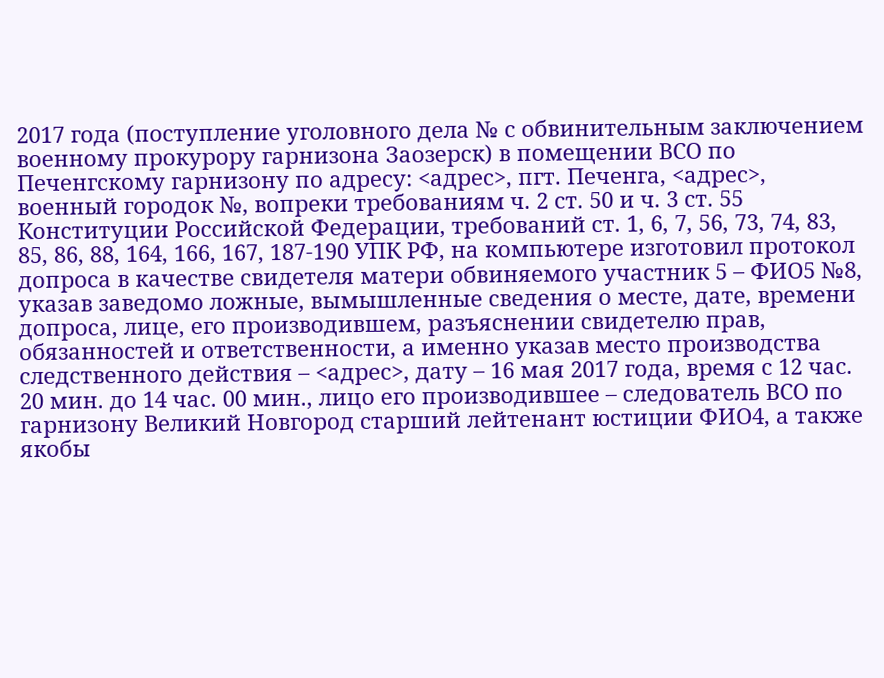2017 года (поступление уголовного дела № с обвинительным заключением военному прокурору гарнизона Заозерск) в помещении ВСО по Печенгскому гарнизону по адресу: <адрес>, пгт. Печенга, <адрес>, военный городок №, вопреки требованиям ч. 2 ст. 50 и ч. 3 ст. 55 Конституции Российской Федерации, требований ст. 1, 6, 7, 56, 73, 74, 83, 85, 86, 88, 164, 166, 167, 187-190 УПК РФ, на компьютере изготовил протокол допроса в качестве свидетеля матери обвиняемого участник 5 – ФИО5 №8, указав заведомо ложные, вымышленные сведения о месте, дате, времени допроса, лице, его производившем, разъяснении свидетелю прав, обязанностей и ответственности, а именно указав место производства следственного действия – <адрес>, дату – 16 мая 2017 года, время с 12 час. 20 мин. до 14 час. 00 мин., лицо его производившее – следователь ВСО по гарнизону Великий Новгород старший лейтенант юстиции ФИО4, а также якобы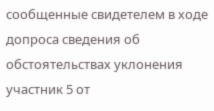сообщенные свидетелем в ходе допроса сведения об обстоятельствах уклонения участник 5 от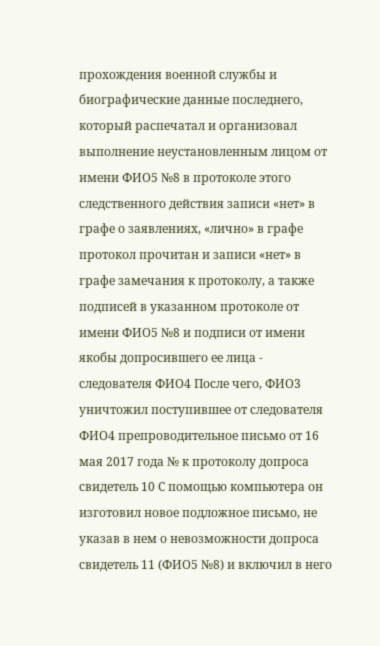прохождения военной службы и биографические данные последнего, который распечатал и организовал выполнение неустановленным лицом от имени ФИО5 №8 в протоколе этого следственного действия записи «нет» в графе о заявлениях, «лично» в графе протокол прочитан и записи «нет» в графе замечания к протоколу, а также подписей в указанном протоколе от имени ФИО5 №8 и подписи от имени якобы допросившего ее лица - следователя ФИО4 После чего, ФИО3 уничтожил поступившее от следователя ФИО4 препроводительное письмо от 16 мая 2017 года № к протоколу допроса свидетель 10 С помощью компьютера он изготовил новое подложное письмо, не указав в нем о невозможности допроса свидетель 11 (ФИО5 №8) и включил в него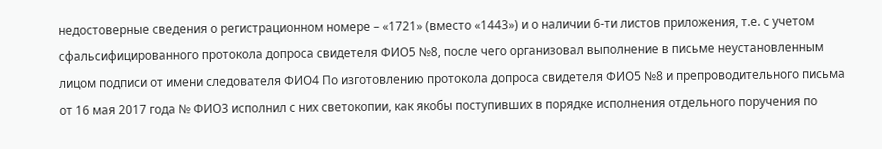недостоверные сведения о регистрационном номере – «1721» (вместо «1443») и о наличии 6-ти листов приложения, т.е. с учетом сфальсифицированного протокола допроса свидетеля ФИО5 №8, после чего организовал выполнение в письме неустановленным лицом подписи от имени следователя ФИО4 По изготовлению протокола допроса свидетеля ФИО5 №8 и препроводительного письма от 16 мая 2017 года № ФИО3 исполнил с них светокопии, как якобы поступивших в порядке исполнения отдельного поручения по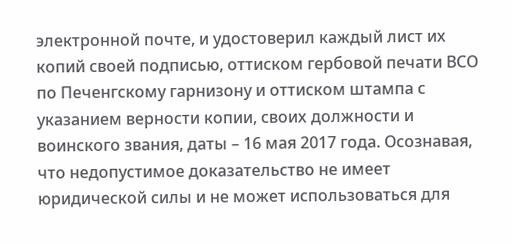электронной почте, и удостоверил каждый лист их копий своей подписью, оттиском гербовой печати ВСО по Печенгскому гарнизону и оттиском штампа с указанием верности копии, своих должности и воинского звания, даты – 16 мая 2017 года. Осознавая, что недопустимое доказательство не имеет юридической силы и не может использоваться для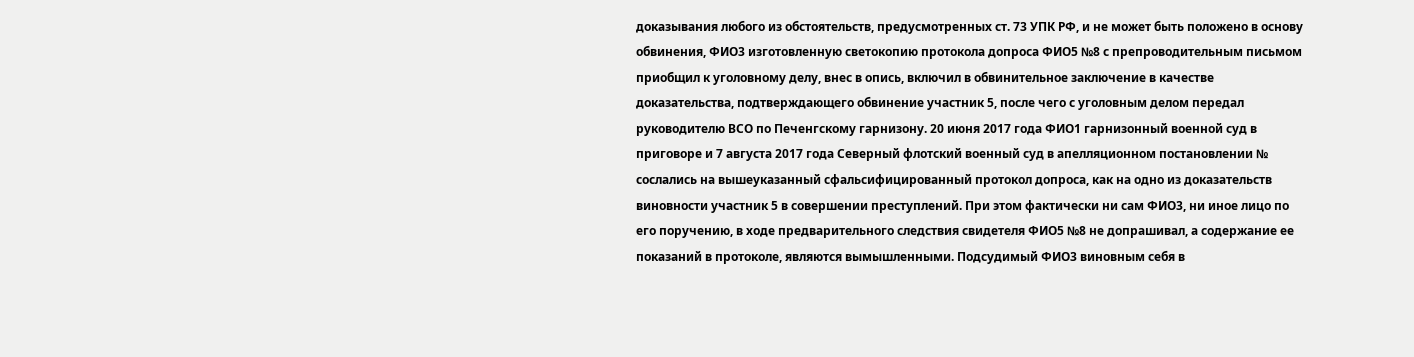доказывания любого из обстоятельств, предусмотренных ст. 73 УПК РФ, и не может быть положено в основу обвинения, ФИО3 изготовленную светокопию протокола допроса ФИО5 №8 с препроводительным письмом приобщил к уголовному делу, внес в опись, включил в обвинительное заключение в качестве доказательства, подтверждающего обвинение участник 5, после чего с уголовным делом передал руководителю ВСО по Печенгскому гарнизону. 20 июня 2017 года ФИО1 гарнизонный военной суд в приговоре и 7 августа 2017 года Северный флотский военный суд в апелляционном постановлении № сослались на вышеуказанный сфальсифицированный протокол допроса, как на одно из доказательств виновности участник 5 в совершении преступлений. При этом фактически ни сам ФИО3, ни иное лицо по его поручению, в ходе предварительного следствия свидетеля ФИО5 №8 не допрашивал, а содержание ее показаний в протоколе, являются вымышленными. Подсудимый ФИО3 виновным себя в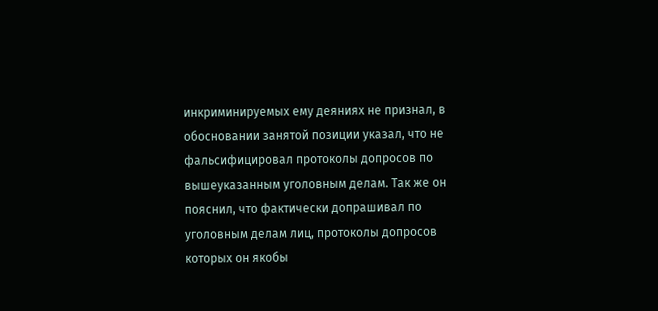инкриминируемых ему деяниях не признал, в обосновании занятой позиции указал, что не фальсифицировал протоколы допросов по вышеуказанным уголовным делам. Так же он пояснил, что фактически допрашивал по уголовным делам лиц, протоколы допросов которых он якобы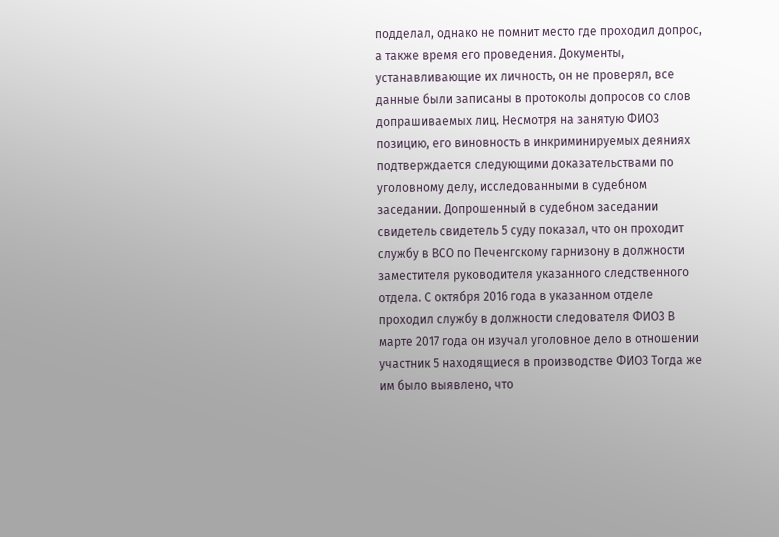подделал, однако не помнит место где проходил допрос, а также время его проведения. Документы, устанавливающие их личность, он не проверял, все данные были записаны в протоколы допросов со слов допрашиваемых лиц. Несмотря на занятую ФИО3 позицию, его виновность в инкриминируемых деяниях подтверждается следующими доказательствами по уголовному делу, исследованными в судебном заседании. Допрошенный в судебном заседании свидетель свидетель 5 суду показал, что он проходит службу в ВСО по Печенгскому гарнизону в должности заместителя руководителя указанного следственного отдела. С октября 2016 года в указанном отделе проходил службу в должности следователя ФИО3 В марте 2017 года он изучал уголовное дело в отношении участник 5 находящиеся в производстве ФИО3 Тогда же им было выявлено, что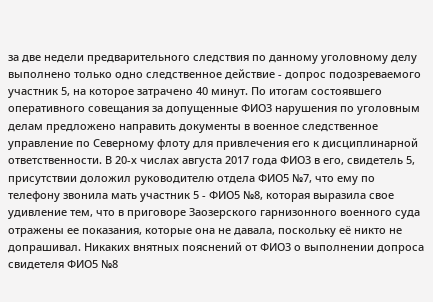за две недели предварительного следствия по данному уголовному делу выполнено только одно следственное действие - допрос подозреваемого участник 5, на которое затрачено 40 минут. По итогам состоявшего оперативного совещания за допущенные ФИО3 нарушения по уголовным делам предложено направить документы в военное следственное управление по Северному флоту для привлечения его к дисциплинарной ответственности. В 20-х числах августа 2017 года ФИО3 в его, свидетель 5, присутствии доложил руководителю отдела ФИО5 №7, что ему по телефону звонила мать участник 5 - ФИО5 №8, которая выразила свое удивление тем, что в приговоре Заозерского гарнизонного военного суда отражены ее показания, которые она не давала, поскольку её никто не допрашивал. Никаких внятных пояснений от ФИО3 о выполнении допроса свидетеля ФИО5 №8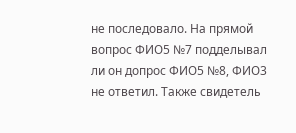не последовало. На прямой вопрос ФИО5 №7 подделывал ли он допрос ФИО5 №8, ФИО3 не ответил. Также свидетель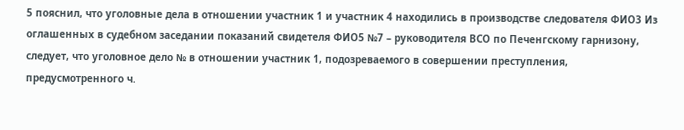5 пояснил, что уголовные дела в отношении участник 1 и участник 4 находились в производстве следователя ФИО3 Из оглашенных в судебном заседании показаний свидетеля ФИО5 №7 – руководителя ВСО по Печенгскому гарнизону, следует, что уголовное дело № в отношении участник 1, подозреваемого в совершении преступления, предусмотренного ч.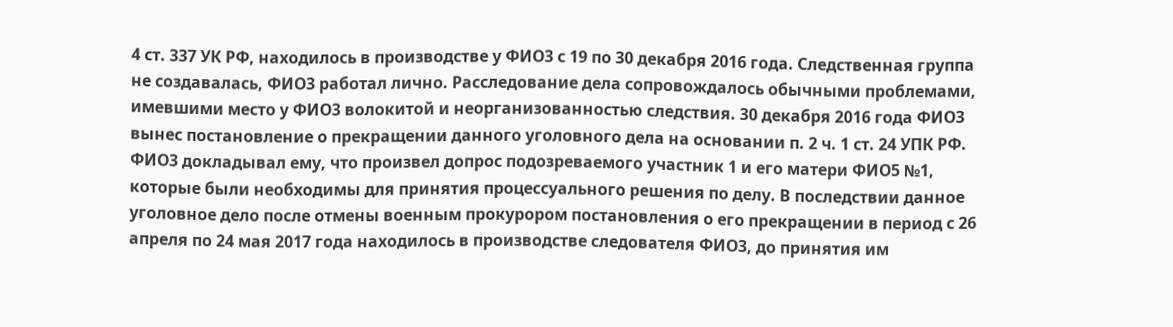4 ст. 337 УК РФ, находилось в производстве у ФИО3 с 19 по 30 декабря 2016 года. Следственная группа не создавалась, ФИО3 работал лично. Расследование дела сопровождалось обычными проблемами, имевшими место у ФИО3 волокитой и неорганизованностью следствия. 30 декабря 2016 года ФИО3 вынес постановление о прекращении данного уголовного дела на основании п. 2 ч. 1 ст. 24 УПК РФ. ФИО3 докладывал ему, что произвел допрос подозреваемого участник 1 и его матери ФИО5 №1, которые были необходимы для принятия процессуального решения по делу. В последствии данное уголовное дело после отмены военным прокурором постановления о его прекращении в период с 26 апреля по 24 мая 2017 года находилось в производстве следователя ФИО3, до принятия им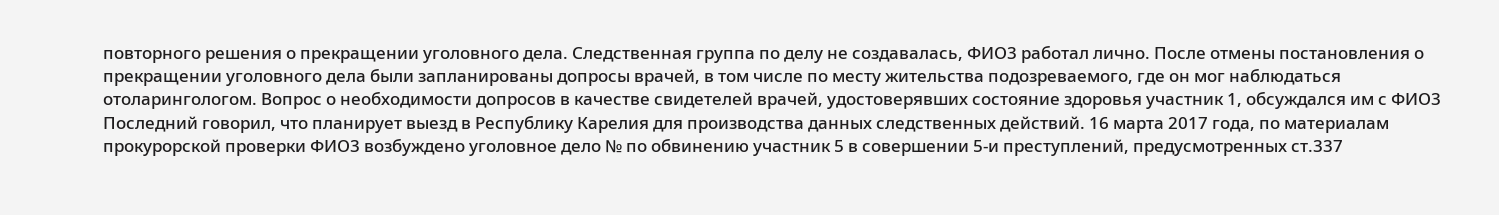повторного решения о прекращении уголовного дела. Следственная группа по делу не создавалась, ФИО3 работал лично. После отмены постановления о прекращении уголовного дела были запланированы допросы врачей, в том числе по месту жительства подозреваемого, где он мог наблюдаться отоларингологом. Вопрос о необходимости допросов в качестве свидетелей врачей, удостоверявших состояние здоровья участник 1, обсуждался им с ФИО3 Последний говорил, что планирует выезд в Республику Карелия для производства данных следственных действий. 16 марта 2017 года, по материалам прокурорской проверки ФИО3 возбуждено уголовное дело № по обвинению участник 5 в совершении 5-и преступлений, предусмотренных ст.337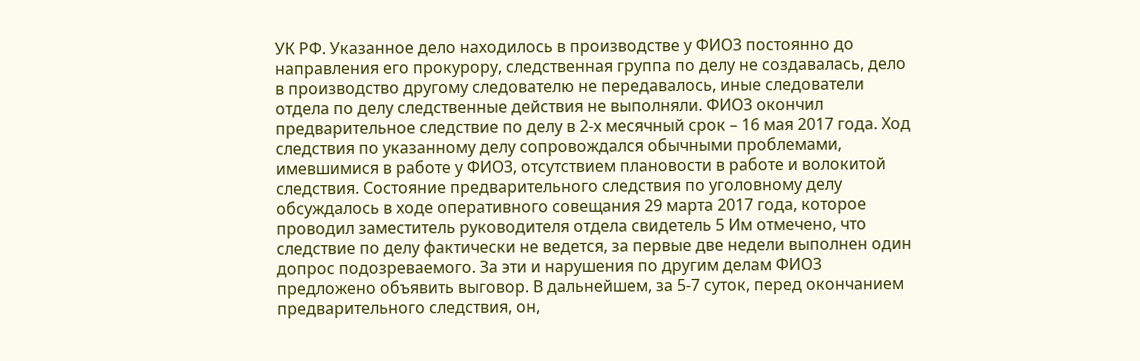УК РФ. Указанное дело находилось в производстве у ФИО3 постоянно до направления его прокурору, следственная группа по делу не создавалась, дело в производство другому следователю не передавалось, иные следователи отдела по делу следственные действия не выполняли. ФИО3 окончил предварительное следствие по делу в 2-х месячный срок – 16 мая 2017 года. Ход следствия по указанному делу сопровождался обычными проблемами, имевшимися в работе у ФИО3, отсутствием плановости в работе и волокитой следствия. Состояние предварительного следствия по уголовному делу обсуждалось в ходе оперативного совещания 29 марта 2017 года, которое проводил заместитель руководителя отдела свидетель 5 Им отмечено, что следствие по делу фактически не ведется, за первые две недели выполнен один допрос подозреваемого. За эти и нарушения по другим делам ФИО3 предложено объявить выговор. В дальнейшем, за 5-7 суток, перед окончанием предварительного следствия, он,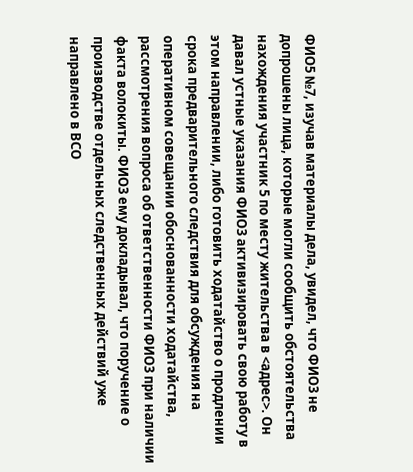ФИО5 №7, изучав материалы дела, увидел, что ФИО3 не допрошены лица, которые могли сообщить обстоятельства нахождения участник 5 по месту жительства в <адрес>. Он давал устные указания ФИО3 активизировать свою работу в этом направлении, либо готовить ходатайство о продлении срока предварительного следствия для обсуждения на оперативном совещании обоснованности ходатайства, рассмотрения вопроса об ответственности ФИО3 при наличии факта волокиты. ФИО3 ему докладывал, что поручение о производстве отдельных следственных действий уже направлено в ВСО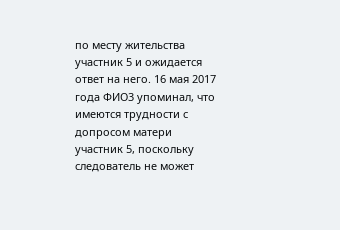по месту жительства участник 5 и ожидается ответ на него. 16 мая 2017 года ФИО3 упоминал, что имеются трудности с допросом матери участник 5, поскольку следователь не может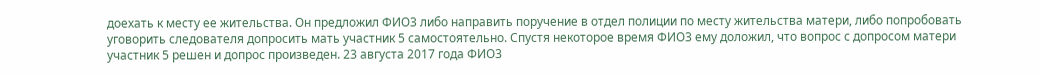доехать к месту ее жительства. Он предложил ФИО3 либо направить поручение в отдел полиции по месту жительства матери, либо попробовать уговорить следователя допросить мать участник 5 самостоятельно. Спустя некоторое время ФИО3 ему доложил, что вопрос с допросом матери участник 5 решен и допрос произведен. 23 августа 2017 года ФИО3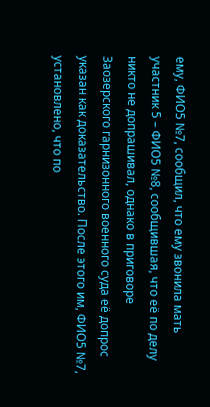ему, ФИО5 №7, сообщил, что ему звонила мать участник 5 – ФИО5 №8, сообщившая, что её по делу никто не допрашивал, однако в приговоре Заозерского гарнизонного военного суда её допрос указан как доказательство. После этого им, ФИО5 №7, установлено, что по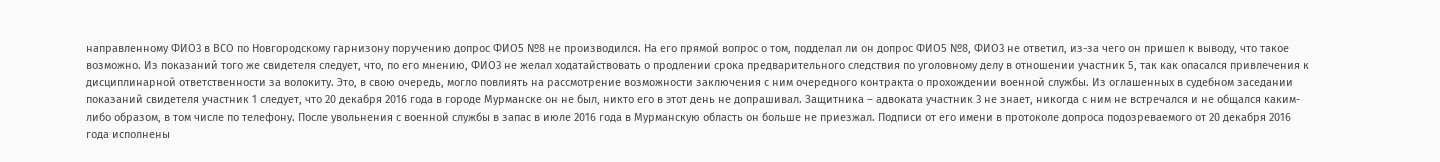направленному ФИО3 в ВСО по Новгородскому гарнизону поручению допрос ФИО5 №8 не производился. На его прямой вопрос о том, подделал ли он допрос ФИО5 №8, ФИО3 не ответил, из-за чего он пришел к выводу, что такое возможно. Из показаний того же свидетеля следует, что, по его мнению, ФИО3 не желал ходатайствовать о продлении срока предварительного следствия по уголовному делу в отношении участник 5, так как опасался привлечения к дисциплинарной ответственности за волокиту. Это, в свою очередь, могло повлиять на рассмотрение возможности заключения с ним очередного контракта о прохождении военной службы. Из оглашенных в судебном заседании показаний свидетеля участник 1 следует, что 20 декабря 2016 года в городе Мурманске он не был, никто его в этот день не допрашивал. Защитника – адвоката участник 3 не знает, никогда с ним не встречался и не общался каким-либо образом, в том числе по телефону. После увольнения с военной службы в запас в июле 2016 года в Мурманскую область он больше не приезжал. Подписи от его имени в протоколе допроса подозреваемого от 20 декабря 2016 года исполнены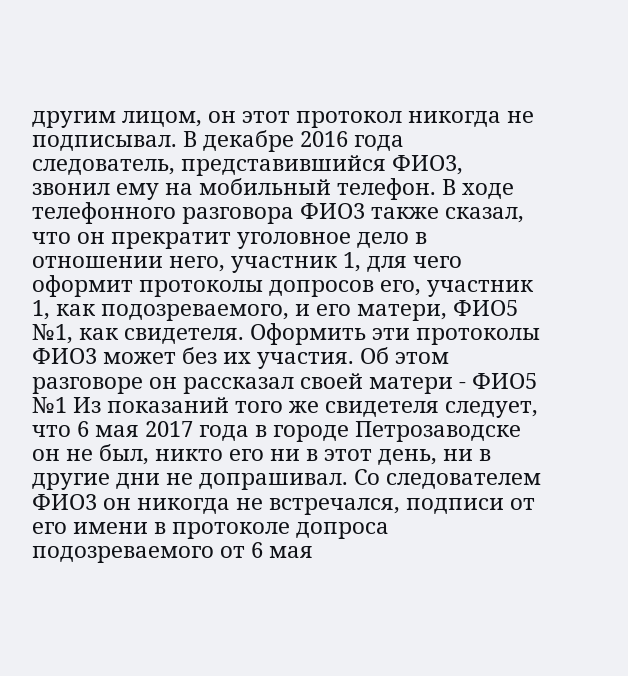другим лицом, он этот протокол никогда не подписывал. В декабре 2016 года следователь, представившийся ФИО3, звонил ему на мобильный телефон. В ходе телефонного разговора ФИО3 также сказал, что он прекратит уголовное дело в отношении него, участник 1, для чего оформит протоколы допросов его, участник 1, как подозреваемого, и его матери, ФИО5 №1, как свидетеля. Оформить эти протоколы ФИО3 может без их участия. Об этом разговоре он рассказал своей матери - ФИО5 №1 Из показаний того же свидетеля следует, что 6 мая 2017 года в городе Петрозаводске он не был, никто его ни в этот день, ни в другие дни не допрашивал. Со следователем ФИО3 он никогда не встречался, подписи от его имени в протоколе допроса подозреваемого от 6 мая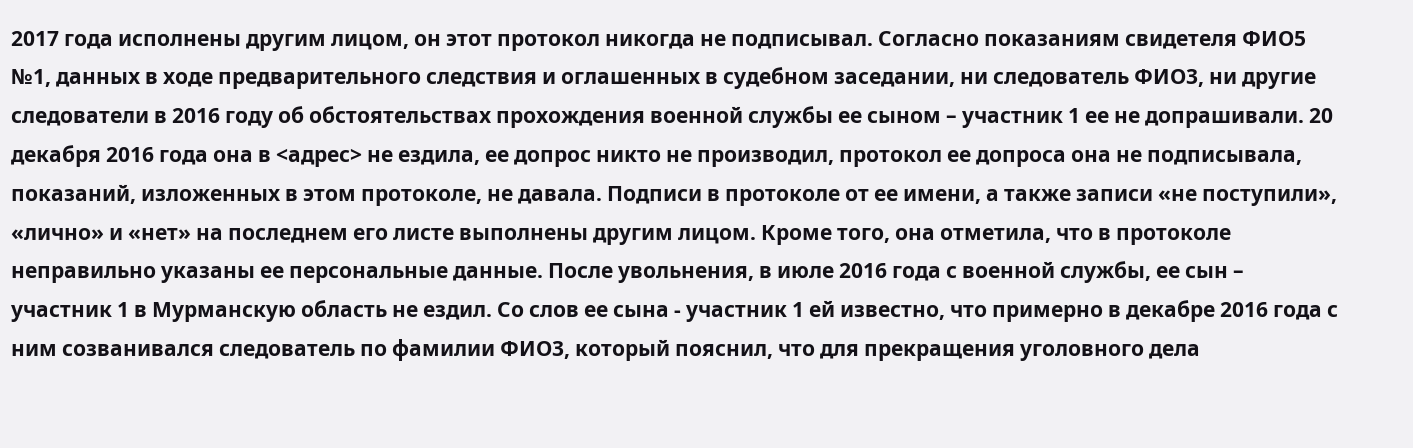2017 года исполнены другим лицом, он этот протокол никогда не подписывал. Согласно показаниям свидетеля ФИО5 №1, данных в ходе предварительного следствия и оглашенных в судебном заседании, ни следователь ФИО3, ни другие следователи в 2016 году об обстоятельствах прохождения военной службы ее сыном – участник 1 ее не допрашивали. 20 декабря 2016 года она в <адрес> не ездила, ее допрос никто не производил, протокол ее допроса она не подписывала, показаний, изложенных в этом протоколе, не давала. Подписи в протоколе от ее имени, а также записи «не поступили», «лично» и «нет» на последнем его листе выполнены другим лицом. Кроме того, она отметила, что в протоколе неправильно указаны ее персональные данные. После увольнения, в июле 2016 года с военной службы, ее сын – участник 1 в Мурманскую область не ездил. Со слов ее сына - участник 1 ей известно, что примерно в декабре 2016 года с ним созванивался следователь по фамилии ФИО3, который пояснил, что для прекращения уголовного дела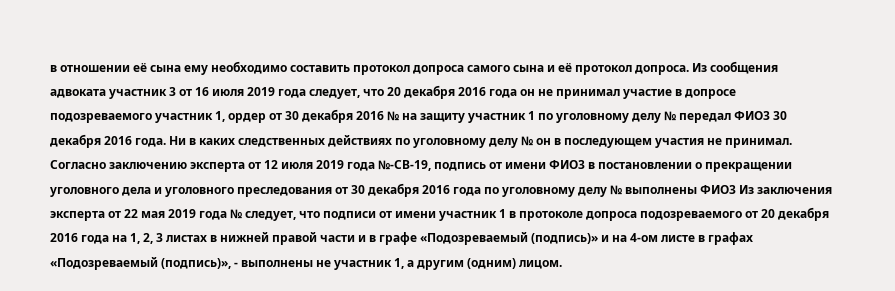в отношении её сына ему необходимо составить протокол допроса самого сына и её протокол допроса. Из сообщения адвоката участник 3 от 16 июля 2019 года следует, что 20 декабря 2016 года он не принимал участие в допросе подозреваемого участник 1, ордер от 30 декабря 2016 № на защиту участник 1 по уголовному делу № передал ФИО3 30 декабря 2016 года. Ни в каких следственных действиях по уголовному делу № он в последующем участия не принимал. Согласно заключению эксперта от 12 июля 2019 года №-СВ-19, подпись от имени ФИО3 в постановлении о прекращении уголовного дела и уголовного преследования от 30 декабря 2016 года по уголовному делу № выполнены ФИО3 Из заключения эксперта от 22 мая 2019 года № следует, что подписи от имени участник 1 в протоколе допроса подозреваемого от 20 декабря 2016 года на 1, 2, 3 листах в нижней правой части и в графе «Подозреваемый (подпись)» и на 4-ом листе в графах «Подозреваемый (подпись)», - выполнены не участник 1, а другим (одним) лицом.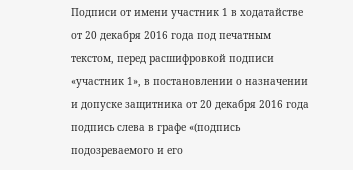Подписи от имени участник 1 в ходатайстве от 20 декабря 2016 года под печатным текстом, перед расшифровкой подписи «участник 1», в постановлении о назначении и допуске защитника от 20 декабря 2016 года подпись слева в графе «(подпись подозреваемого и его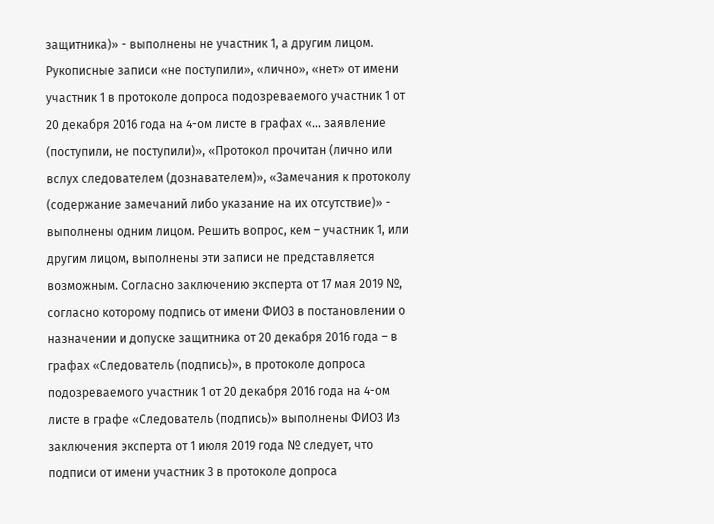защитника)» - выполнены не участник 1, а другим лицом. Рукописные записи «не поступили», «лично», «нет» от имени участник 1 в протоколе допроса подозреваемого участник 1 от 20 декабря 2016 года на 4-ом листе в графах «… заявление (поступили, не поступили)», «Протокол прочитан (лично или вслух следователем (дознавателем)», «Замечания к протоколу (содержание замечаний либо указание на их отсутствие)» - выполнены одним лицом. Решить вопрос, кем – участник 1, или другим лицом, выполнены эти записи не представляется возможным. Согласно заключению эксперта от 17 мая 2019 №, согласно которому подпись от имени ФИО3 в постановлении о назначении и допуске защитника от 20 декабря 2016 года – в графах «Следователь (подпись)», в протоколе допроса подозреваемого участник 1 от 20 декабря 2016 года на 4-ом листе в графе «Следователь (подпись)» выполнены ФИО3 Из заключения эксперта от 1 июля 2019 года № следует, что подписи от имени участник 3 в протоколе допроса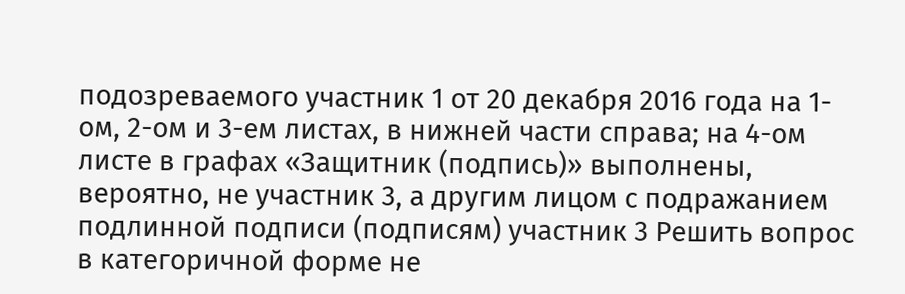подозреваемого участник 1 от 20 декабря 2016 года на 1-ом, 2-ом и 3-ем листах, в нижней части справа; на 4-ом листе в графах «Защитник (подпись)» выполнены, вероятно, не участник 3, а другим лицом с подражанием подлинной подписи (подписям) участник 3 Решить вопрос в категоричной форме не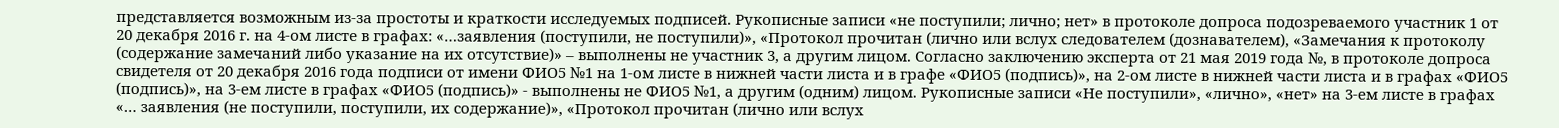представляется возможным из-за простоты и краткости исследуемых подписей. Рукописные записи «не поступили; лично; нет» в протоколе допроса подозреваемого участник 1 от 20 декабря 2016 г. на 4-ом листе в графах: «…заявления (поступили, не поступили)», «Протокол прочитан (лично или вслух следователем (дознавателем), «Замечания к протоколу (содержание замечаний либо указание на их отсутствие)» – выполнены не участник 3, а другим лицом. Согласно заключению эксперта от 21 мая 2019 года №, в протоколе допроса свидетеля от 20 декабря 2016 года подписи от имени ФИО5 №1 на 1-ом листе в нижней части листа и в графе «ФИО5 (подпись)», на 2-ом листе в нижней части листа и в графах «ФИО5 (подпись)», на 3-ем листе в графах «ФИО5 (подпись)» - выполнены не ФИО5 №1, а другим (одним) лицом. Рукописные записи «Не поступили», «лично», «нет» на 3-ем листе в графах «… заявления (не поступили, поступили, их содержание)», «Протокол прочитан (лично или вслух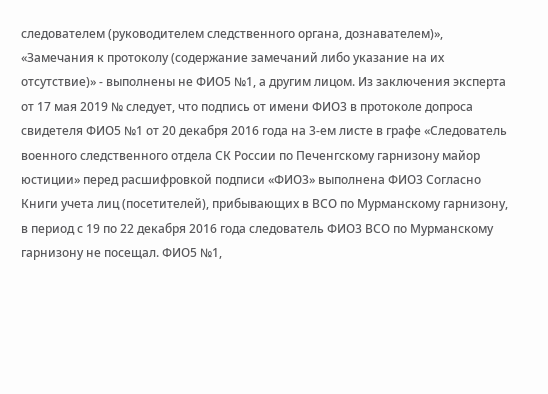следователем (руководителем следственного органа, дознавателем)», «Замечания к протоколу (содержание замечаний либо указание на их отсутствие)» - выполнены не ФИО5 №1, а другим лицом. Из заключения эксперта от 17 мая 2019 № следует, что подпись от имени ФИО3 в протоколе допроса свидетеля ФИО5 №1 от 20 декабря 2016 года на 3-ем листе в графе «Следователь военного следственного отдела СК России по Печенгскому гарнизону майор юстиции» перед расшифровкой подписи «ФИО3» выполнена ФИО3 Согласно Книги учета лиц (посетителей), прибывающих в ВСО по Мурманскому гарнизону, в период с 19 по 22 декабря 2016 года следователь ФИО3 ВСО по Мурманскому гарнизону не посещал. ФИО5 №1,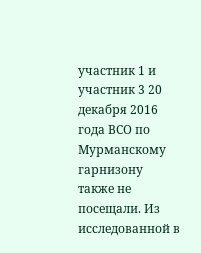участник 1 и участник 3 20 декабря 2016 года ВСО по Мурманскому гарнизону также не посещали. Из исследованной в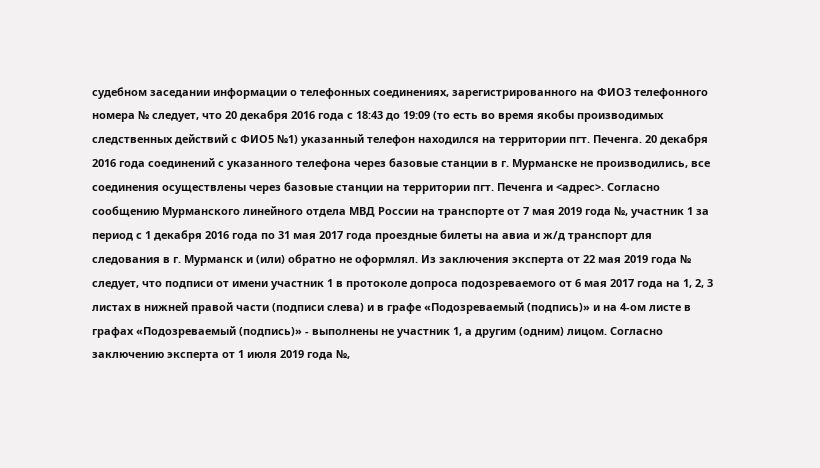судебном заседании информации о телефонных соединениях, зарегистрированного на ФИО3 телефонного номера № следует, что 20 декабря 2016 года с 18:43 до 19:09 (то есть во время якобы производимых следственных действий с ФИО5 №1) указанный телефон находился на территории пгт. Печенга. 20 декабря 2016 года соединений с указанного телефона через базовые станции в г. Мурманске не производились, все соединения осуществлены через базовые станции на территории пгт. Печенга и <адрес>. Согласно сообщению Мурманского линейного отдела МВД России на транспорте от 7 мая 2019 года №, участник 1 за период с 1 декабря 2016 года по 31 мая 2017 года проездные билеты на авиа и ж/д транспорт для следования в г. Мурманск и (или) обратно не оформлял. Из заключения эксперта от 22 мая 2019 года № следует, что подписи от имени участник 1 в протоколе допроса подозреваемого от 6 мая 2017 года на 1, 2, 3 листах в нижней правой части (подписи слева) и в графе «Подозреваемый (подпись)» и на 4-ом листе в графах «Подозреваемый (подпись)» - выполнены не участник 1, а другим (одним) лицом. Согласно заключению эксперта от 1 июля 2019 года №,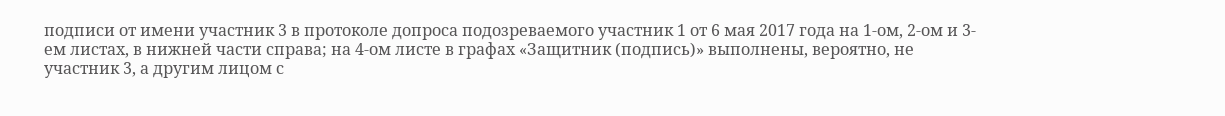подписи от имени участник 3 в протоколе допроса подозреваемого участник 1 от 6 мая 2017 года на 1-ом, 2-ом и 3-ем листах, в нижней части справа; на 4-ом листе в графах «Защитник (подпись)» выполнены, вероятно, не участник 3, а другим лицом с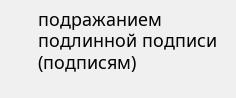подражанием подлинной подписи (подписям)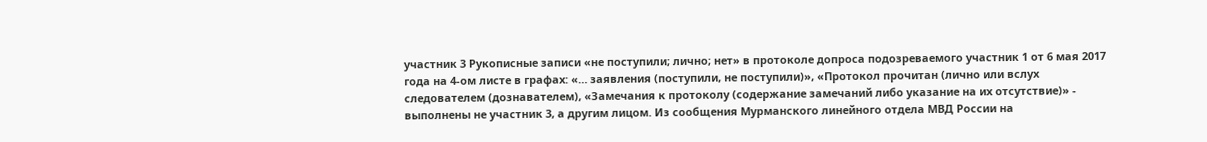участник 3 Рукописные записи «не поступили; лично; нет» в протоколе допроса подозреваемого участник 1 от 6 мая 2017 года на 4-ом листе в графах: «… заявления (поступили, не поступили)», «Протокол прочитан (лично или вслух следователем (дознавателем), «Замечания к протоколу (содержание замечаний либо указание на их отсутствие)» - выполнены не участник 3, а другим лицом. Из сообщения Мурманского линейного отдела МВД России на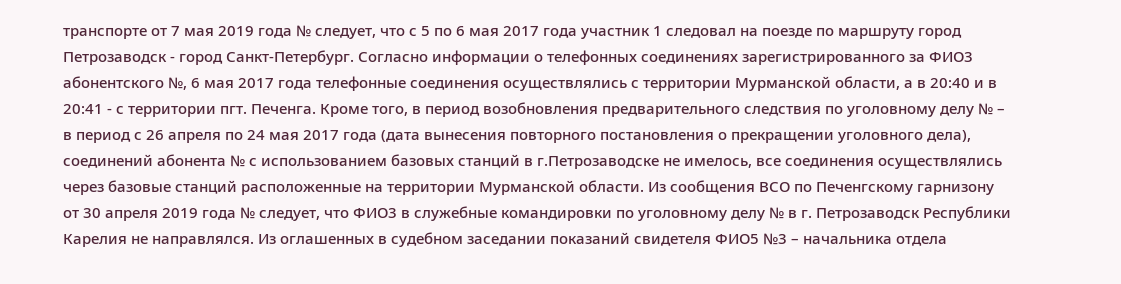транспорте от 7 мая 2019 года № следует, что с 5 по 6 мая 2017 года участник 1 следовал на поезде по маршруту город Петрозаводск - город Санкт-Петербург. Согласно информации о телефонных соединениях зарегистрированного за ФИО3 абонентского №, 6 мая 2017 года телефонные соединения осуществлялись с территории Мурманской области, а в 20:40 и в 20:41 - с территории пгт. Печенга. Кроме того, в период возобновления предварительного следствия по уголовному делу № – в период с 26 апреля по 24 мая 2017 года (дата вынесения повторного постановления о прекращении уголовного дела), соединений абонента № с использованием базовых станций в г.Петрозаводске не имелось, все соединения осуществлялись через базовые станций расположенные на территории Мурманской области. Из сообщения ВСО по Печенгскому гарнизону от 30 апреля 2019 года № следует, что ФИО3 в служебные командировки по уголовному делу № в г. Петрозаводск Республики Карелия не направлялся. Из оглашенных в судебном заседании показаний свидетеля ФИО5 №3 – начальника отдела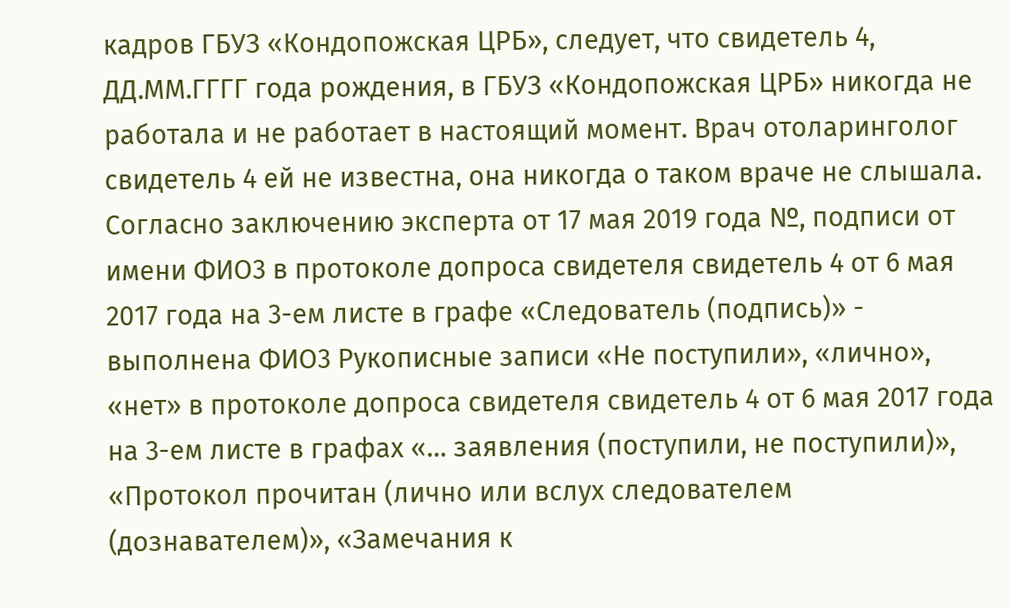кадров ГБУЗ «Кондопожская ЦРБ», следует, что свидетель 4, ДД.ММ.ГГГГ года рождения, в ГБУЗ «Кондопожская ЦРБ» никогда не работала и не работает в настоящий момент. Врач отоларинголог свидетель 4 ей не известна, она никогда о таком враче не слышала. Согласно заключению эксперта от 17 мая 2019 года №, подписи от имени ФИО3 в протоколе допроса свидетеля свидетель 4 от 6 мая 2017 года на 3-ем листе в графе «Следователь (подпись)» - выполнена ФИО3 Рукописные записи «Не поступили», «лично», «нет» в протоколе допроса свидетеля свидетель 4 от 6 мая 2017 года на 3-ем листе в графах «… заявления (поступили, не поступили)», «Протокол прочитан (лично или вслух следователем (дознавателем)», «Замечания к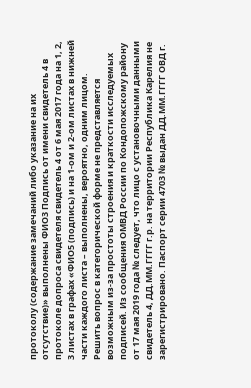протоколу (содержание замечаний либо указание на их отсутствие)» выполнены ФИО3 Подпись от имени свидетель 4 в протоколе допроса свидетеля свидетель 4 от 6 мая 2017 года на 1, 2, 3 листах в графах «ФИО5 (подпись) и на 1-ом и 2-ом листах в нижней части каждого листа – выполнены, вероятно, одним лицом. Решить вопрос в категорической форме не представляется возможным из-за простоты строения и краткости исследуемых подписей. Из сообщения ОМВД России по Кондопожскому району от 17 мая 2019 года № следует, что лицо с установочными данными свидетель 4, ДД.ММ.ГГГГ г.р. на территории Республика Карелия не зарегистрировано. Паспорт серии 4703 № выдан ДД.ММ.ГГГГ ОВД г.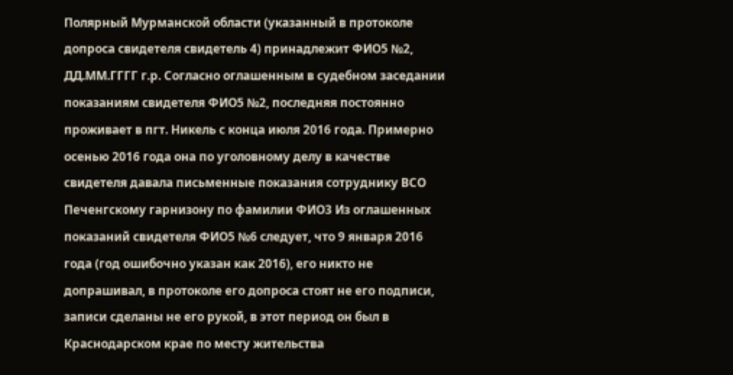Полярный Мурманской области (указанный в протоколе допроса свидетеля свидетель 4) принадлежит ФИО5 №2, ДД.ММ.ГГГГ г.р. Согласно оглашенным в судебном заседании показаниям свидетеля ФИО5 №2, последняя постоянно проживает в пгт. Никель с конца июля 2016 года. Примерно осенью 2016 года она по уголовному делу в качестве свидетеля давала письменные показания сотруднику ВСО Печенгскому гарнизону по фамилии ФИО3 Из оглашенных показаний свидетеля ФИО5 №6 следует, что 9 января 2016 года (год ошибочно указан как 2016), его никто не допрашивал, в протоколе его допроса стоят не его подписи, записи сделаны не его рукой, в этот период он был в Краснодарском крае по месту жительства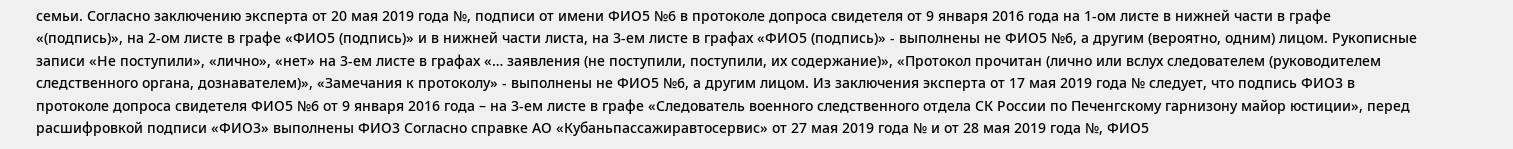семьи. Согласно заключению эксперта от 20 мая 2019 года №, подписи от имени ФИО5 №6 в протоколе допроса свидетеля от 9 января 2016 года на 1-ом листе в нижней части в графе «(подпись)», на 2-ом листе в графе «ФИО5 (подпись)» и в нижней части листа, на 3-ем листе в графах «ФИО5 (подпись)» - выполнены не ФИО5 №6, а другим (вероятно, одним) лицом. Рукописные записи «Не поступили», «лично», «нет» на 3-ем листе в графах «… заявления (не поступили, поступили, их содержание)», «Протокол прочитан (лично или вслух следователем (руководителем следственного органа, дознавателем)», «Замечания к протоколу» - выполнены не ФИО5 №6, а другим лицом. Из заключения эксперта от 17 мая 2019 года № следует, что подпись ФИО3 в протоколе допроса свидетеля ФИО5 №6 от 9 января 2016 года – на 3-ем листе в графе «Следователь военного следственного отдела СК России по Печенгскому гарнизону майор юстиции», перед расшифровкой подписи «ФИО3» выполнены ФИО3 Согласно справке АО «Кубаньпассажиравтосервис» от 27 мая 2019 года № и от 28 мая 2019 года №, ФИО5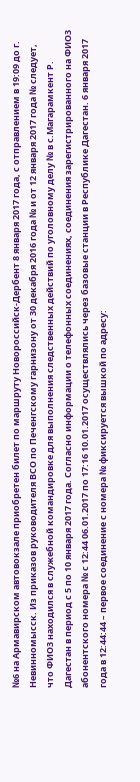№6 на Армавирском автовокзале приобретен билет по маршруту Новороссийск-Дербент 8 января 2017 года, с отправлением в 19:09 до г. Невинномысск. Из приказов руководителя ВСО по Печенгскому гарнизону от 30 декабря 2016 года № и от 12 января 2017 года № следует, что ФИО3 находился в служебной командировке для выполнения следственных действий по уголовному делу № в с.Магарамкент Р. Дагестан в период с 5 по 10 января 2017 года. Согласно информации о телефонных соединениях, соединения зарегистрированного на ФИО3 абонентского номера № с 12:44 06.01.2017 по 17:16 10.01.2017 осуществлялись через базовые станции в Республике Дагестан. 6 января 2017 года в 12:44:44 – первое соединение с номера № фиксируется вышкой по адресу: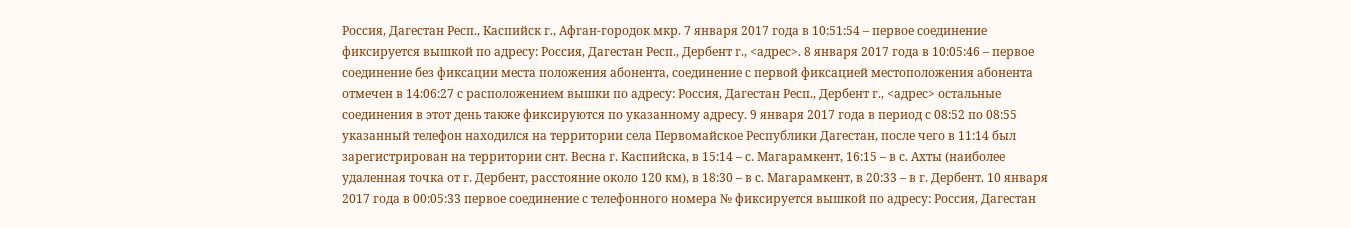Россия, Дагестан Респ., Каспийск г., Афган-городок мкр. 7 января 2017 года в 10:51:54 – первое соединение фиксируется вышкой по адресу: Россия, Дагестан Респ., Дербент г., <адрес>. 8 января 2017 года в 10:05:46 – первое соединение без фиксации места положения абонента, соединение с первой фиксацией местоположения абонента отмечен в 14:06:27 с расположением вышки по адресу: Россия, Дагестан Респ., Дербент г., <адрес> остальные соединения в этот день также фиксируются по указанному адресу. 9 января 2017 года в период с 08:52 по 08:55 указанный телефон находился на территории села Первомайское Республики Дагестан, после чего в 11:14 был зарегистрирован на территории снт. Весна г. Каспийска, в 15:14 – с. Магарамкент, 16:15 – в с. Ахты (наиболее удаленная точка от г. Дербент, расстояние около 120 км), в 18:30 – в с. Магарамкент, в 20:33 – в г. Дербент. 10 января 2017 года в 00:05:33 первое соединение с телефонного номера № фиксируется вышкой по адресу: Россия, Дагестан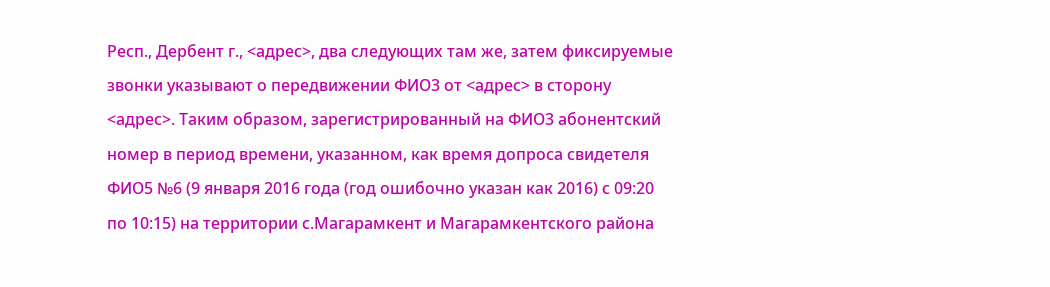Респ., Дербент г., <адрес>, два следующих там же, затем фиксируемые звонки указывают о передвижении ФИО3 от <адрес> в сторону <адрес>. Таким образом, зарегистрированный на ФИО3 абонентский номер в период времени, указанном, как время допроса свидетеля ФИО5 №6 (9 января 2016 года (год ошибочно указан как 2016) с 09:20 по 10:15) на территории с.Магарамкент и Магарамкентского района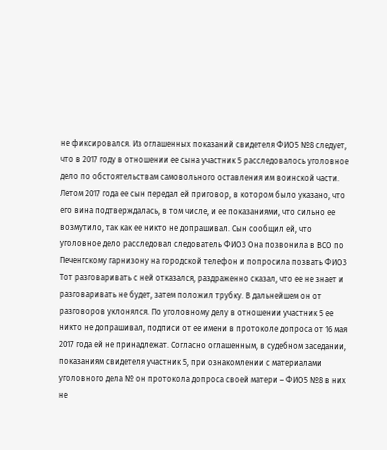не фиксировался. Из оглашенных показаний свидетеля ФИО5 №8 следует, что в 2017 году в отношении ее сына участник 5 расследовалось уголовное дело по обстоятельствам самовольного оставления им воинской части. Летом 2017 года ее сын передал ей приговор, в котором было указано, что его вина подтверждалась, в том числе, и ее показаниями, что сильно ее возмутило, так как ее никто не допрашивал. Сын сообщил ей, что уголовное дело расследовал следователь ФИО3 Она позвонила в ВСО по Печенгскому гарнизону на городской телефон и попросила позвать ФИО3 Тот разговаривать с ней отказался, раздраженно сказал, что ее не знает и разговаривать не будет, затем положил трубку. В дальнейшем он от разговоров уклонялся. По уголовному делу в отношении участник 5 ее никто не допрашивал, подписи от ее имени в протоколе допроса от 16 мая 2017 года ей не принадлежат. Согласно оглашенным, в судебном заседании, показаниям свидетеля участник 5, при ознакомлении с материалами уголовного дела № он протокола допроса своей матери – ФИО5 №8 в них не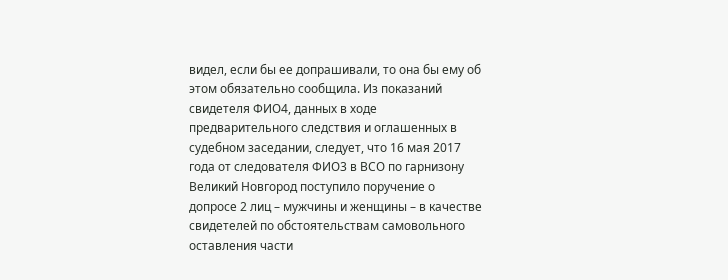видел, если бы ее допрашивали, то она бы ему об этом обязательно сообщила. Из показаний свидетеля ФИО4, данных в ходе предварительного следствия и оглашенных в судебном заседании, следует, что 16 мая 2017 года от следователя ФИО3 в ВСО по гарнизону Великий Новгород поступило поручение о допросе 2 лиц – мужчины и женщины – в качестве свидетелей по обстоятельствам самовольного оставления части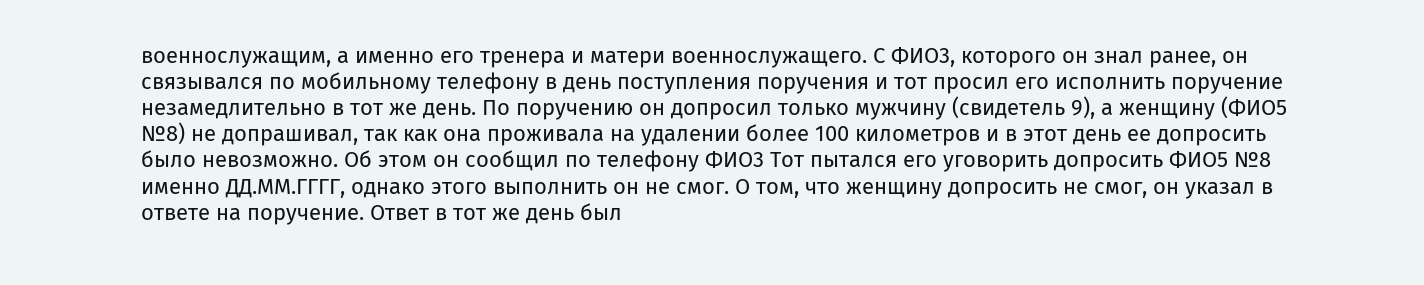военнослужащим, а именно его тренера и матери военнослужащего. С ФИО3, которого он знал ранее, он связывался по мобильному телефону в день поступления поручения и тот просил его исполнить поручение незамедлительно в тот же день. По поручению он допросил только мужчину (свидетель 9), а женщину (ФИО5 №8) не допрашивал, так как она проживала на удалении более 100 километров и в этот день ее допросить было невозможно. Об этом он сообщил по телефону ФИО3 Тот пытался его уговорить допросить ФИО5 №8 именно ДД.ММ.ГГГГ, однако этого выполнить он не смог. О том, что женщину допросить не смог, он указал в ответе на поручение. Ответ в тот же день был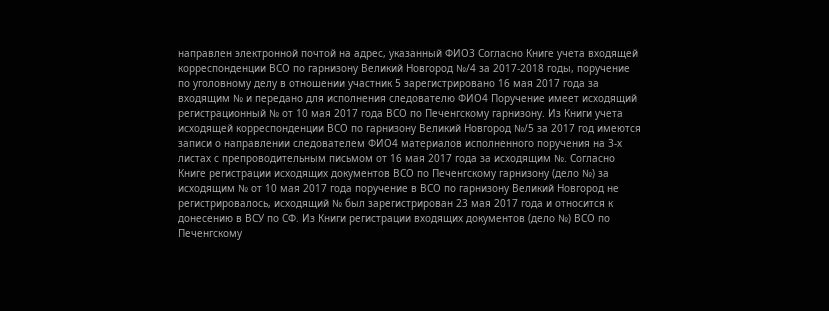направлен электронной почтой на адрес, указанный ФИО3 Согласно Книге учета входящей корреспонденции ВСО по гарнизону Великий Новгород №/4 за 2017-2018 годы, поручение по уголовному делу в отношении участник 5 зарегистрировано 16 мая 2017 года за входящим № и передано для исполнения следователю ФИО4 Поручение имеет исходящий регистрационный № от 10 мая 2017 года ВСО по Печенгскому гарнизону. Из Книги учета исходящей корреспонденции ВСО по гарнизону Великий Новгород №/5 за 2017 год имеются записи о направлении следователем ФИО4 материалов исполненного поручения на 3-х листах с препроводительным письмом от 16 мая 2017 года за исходящим №. Согласно Книге регистрации исходящих документов ВСО по Печенгскому гарнизону (дело №) за исходящим № от 10 мая 2017 года поручение в ВСО по гарнизону Великий Новгород не регистрировалось, исходящий № был зарегистрирован 23 мая 2017 года и относится к донесению в ВСУ по СФ. Из Книги регистрации входящих документов (дело №) ВСО по Печенгскому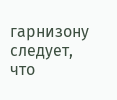гарнизону следует, что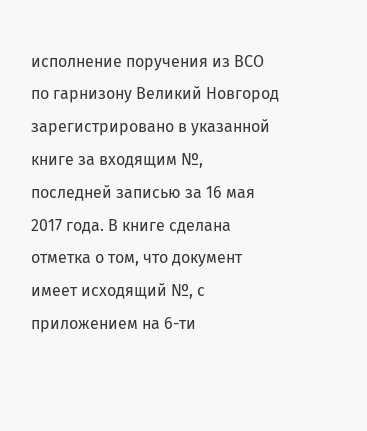исполнение поручения из ВСО по гарнизону Великий Новгород зарегистрировано в указанной книге за входящим №, последней записью за 16 мая 2017 года. В книге сделана отметка о том, что документ имеет исходящий №, с приложением на 6-ти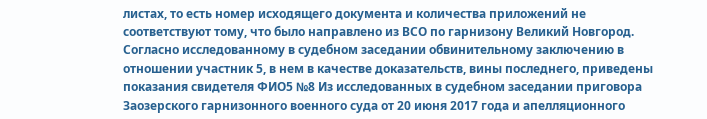листах, то есть номер исходящего документа и количества приложений не соответствуют тому, что было направлено из ВСО по гарнизону Великий Новгород. Согласно исследованному в судебном заседании обвинительному заключению в отношении участник 5, в нем в качестве доказательств, вины последнего, приведены показания свидетеля ФИО5 №8 Из исследованных в судебном заседании приговора Заозерского гарнизонного военного суда от 20 июня 2017 года и апелляционного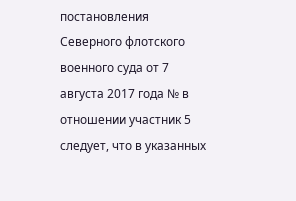постановления Северного флотского военного суда от 7 августа 2017 года № в отношении участник 5 следует, что в указанных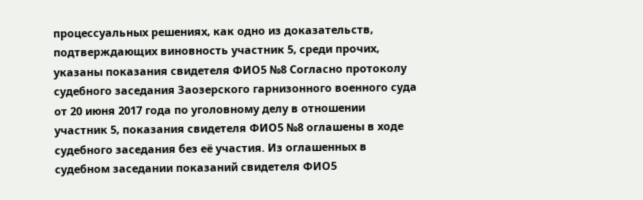процессуальных решениях, как одно из доказательств, подтверждающих виновность участник 5, среди прочих, указаны показания свидетеля ФИО5 №8 Согласно протоколу судебного заседания Заозерского гарнизонного военного суда от 20 июня 2017 года по уголовному делу в отношении участник 5, показания свидетеля ФИО5 №8 оглашены в ходе судебного заседания без её участия. Из оглашенных в судебном заседании показаний свидетеля ФИО5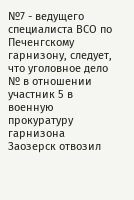№7 - ведущего специалиста ВСО по Печенгскому гарнизону, следует, что уголовное дело № в отношении участник 5 в военную прокуратуру гарнизона Заозерск отвозил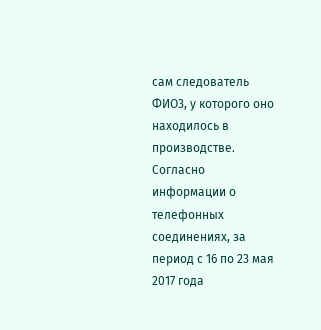сам следователь ФИО3, у которого оно находилось в производстве. Согласно информации о телефонных соединениях, за период с 16 по 23 мая 2017 года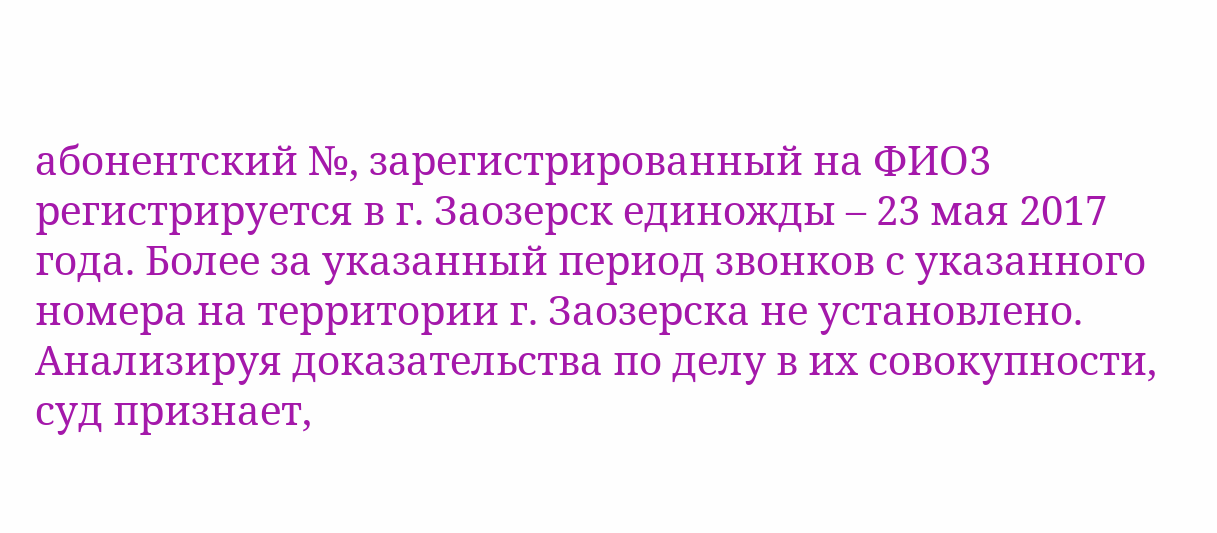абонентский №, зарегистрированный на ФИО3 регистрируется в г. Заозерск единожды – 23 мая 2017 года. Более за указанный период звонков с указанного номера на территории г. Заозерска не установлено. Анализируя доказательства по делу в их совокупности, суд признает,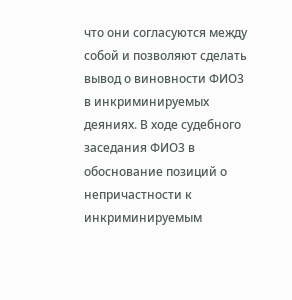что они согласуются между собой и позволяют сделать вывод о виновности ФИО3 в инкриминируемых деяниях. В ходе судебного заседания ФИО3 в обоснование позиций о непричастности к инкриминируемым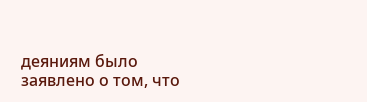деяниям было заявлено о том, что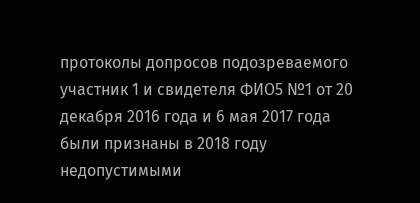протоколы допросов подозреваемого участник 1 и свидетеля ФИО5 №1 от 20 декабря 2016 года и 6 мая 2017 года были признаны в 2018 году недопустимыми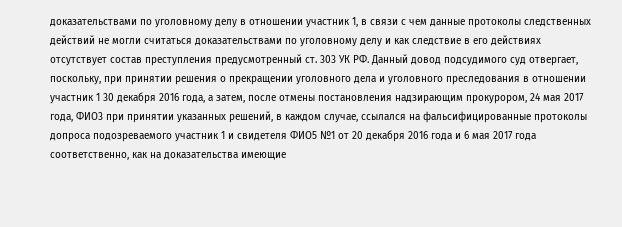доказательствами по уголовному делу в отношении участник 1, в связи с чем данные протоколы следственных действий не могли считаться доказательствами по уголовному делу и как следствие в его действиях отсутствует состав преступления предусмотренный ст. 303 УК РФ. Данный довод подсудимого суд отвергает, поскольку, при принятии решения о прекращении уголовного дела и уголовного преследования в отношении участник 1 30 декабря 2016 года, а затем, после отмены постановления надзирающим прокурором, 24 мая 2017 года, ФИО3 при принятии указанных решений, в каждом случае, ссылался на фальсифицированные протоколы допроса подозреваемого участник 1 и свидетеля ФИО5 №1 от 20 декабря 2016 года и 6 мая 2017 года соответственно, как на доказательства имеющие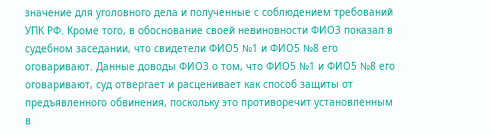значение для уголовного дела и полученные с соблюдением требований УПК РФ. Кроме того, в обоснование своей невиновности ФИО3 показал в судебном заседании, что свидетели ФИО5 №1 и ФИО5 №8 его оговаривают. Данные доводы ФИО3 о том, что ФИО5 №1 и ФИО5 №8 его оговаривают, суд отвергает и расценивает как способ защиты от предъявленного обвинения, поскольку это противоречит установленным в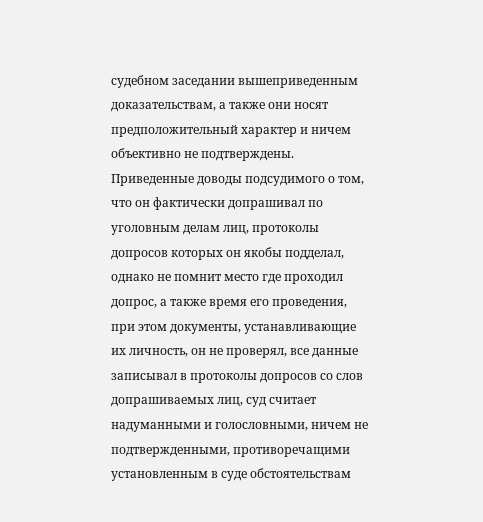судебном заседании вышеприведенным доказательствам, а также они носят предположительный характер и ничем объективно не подтверждены. Приведенные доводы подсудимого о том, что он фактически допрашивал по уголовным делам лиц, протоколы допросов которых он якобы подделал, однако не помнит место где проходил допрос, а также время его проведения, при этом документы, устанавливающие их личность, он не проверял, все данные записывал в протоколы допросов со слов допрашиваемых лиц, суд считает надуманными и голословными, ничем не подтвержденными, противоречащими установленным в суде обстоятельствам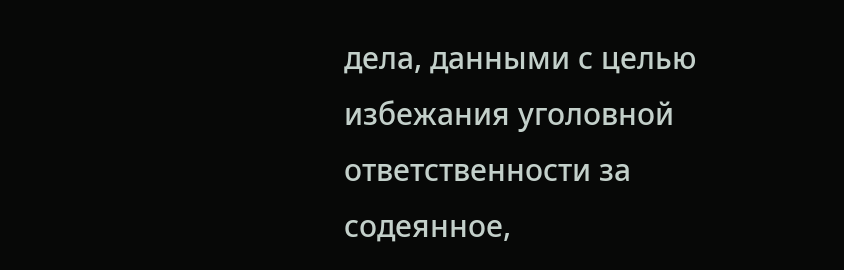дела, данными с целью избежания уголовной ответственности за содеянное,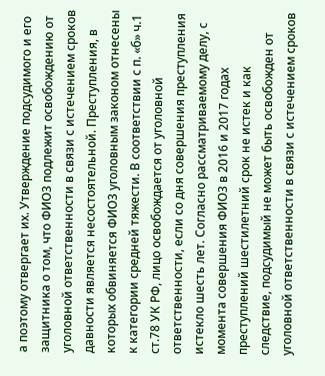а поэтому отвергает их. Утверждение подсудимого и его защитника о том, что ФИО3 подлежит освобождению от уголовной ответственности в связи с истечением сроков давности является несостоятельной. Преступления, в которых обвиняется ФИО3 уголовным законом отнесены к категории средней тяжести. В соответствии с п. «б» ч.1 ст.78 УК РФ, лицо освобождается от уголовной ответственности, если со дня совершения преступления истекло шесть лет. Согласно рассматриваемому делу, с момента совершения ФИО3 в 2016 и 2017 годах преступлений шестилетний срок не истек и как следствие, подсудимый не может быть освобожден от уголовной ответственности в связи с истечением сроков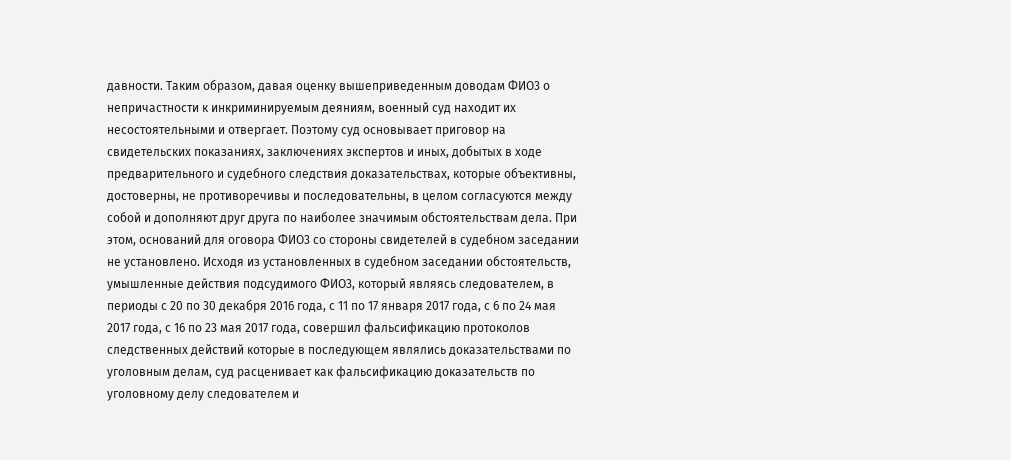давности. Таким образом, давая оценку вышеприведенным доводам ФИО3 о непричастности к инкриминируемым деяниям, военный суд находит их несостоятельными и отвергает. Поэтому суд основывает приговор на свидетельских показаниях, заключениях экспертов и иных, добытых в ходе предварительного и судебного следствия доказательствах, которые объективны, достоверны, не противоречивы и последовательны, в целом согласуются между собой и дополняют друг друга по наиболее значимым обстоятельствам дела. При этом, оснований для оговора ФИО3 со стороны свидетелей в судебном заседании не установлено. Исходя из установленных в судебном заседании обстоятельств, умышленные действия подсудимого ФИО3, который являясь следователем, в периоды с 20 по 30 декабря 2016 года, с 11 по 17 января 2017 года, с 6 по 24 мая 2017 года, с 16 по 23 мая 2017 года, совершил фальсификацию протоколов следственных действий которые в последующем являлись доказательствами по уголовным делам, суд расценивает как фальсификацию доказательств по уголовному делу следователем и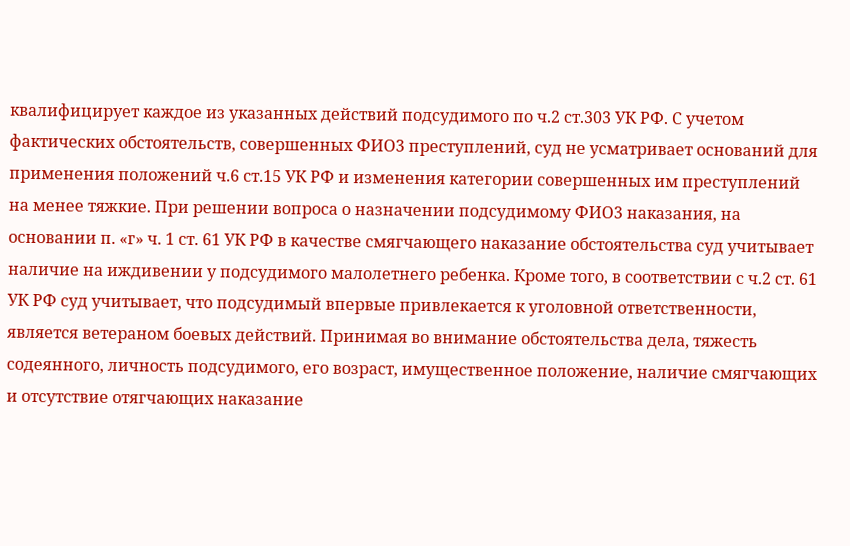квалифицирует каждое из указанных действий подсудимого по ч.2 ст.303 УК РФ. С учетом фактических обстоятельств, совершенных ФИО3 преступлений, суд не усматривает оснований для применения положений ч.6 ст.15 УК РФ и изменения категории совершенных им преступлений на менее тяжкие. При решении вопроса о назначении подсудимому ФИО3 наказания, на основании п. «г» ч. 1 ст. 61 УК РФ в качестве смягчающего наказание обстоятельства суд учитывает наличие на иждивении у подсудимого малолетнего ребенка. Кроме того, в соответствии с ч.2 ст. 61 УК РФ суд учитывает, что подсудимый впервые привлекается к уголовной ответственности, является ветераном боевых действий. Принимая во внимание обстоятельства дела, тяжесть содеянного, личность подсудимого, его возраст, имущественное положение, наличие смягчающих и отсутствие отягчающих наказание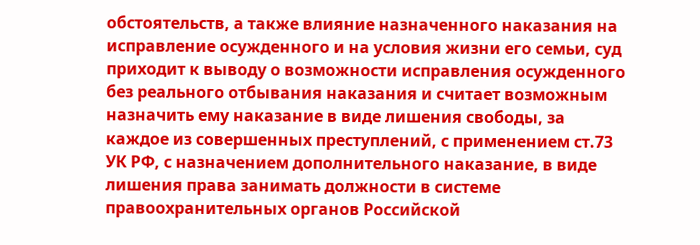обстоятельств, а также влияние назначенного наказания на исправление осужденного и на условия жизни его семьи, суд приходит к выводу о возможности исправления осужденного без реального отбывания наказания и считает возможным назначить ему наказание в виде лишения свободы, за каждое из совершенных преступлений, с применением ст.73 УК РФ, с назначением дополнительного наказание, в виде лишения права занимать должности в системе правоохранительных органов Российской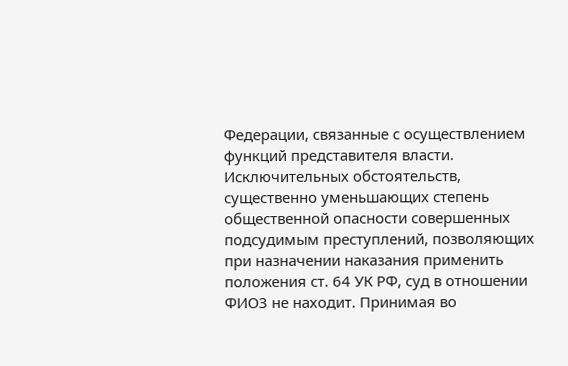Федерации, связанные с осуществлением функций представителя власти. Исключительных обстоятельств, существенно уменьшающих степень общественной опасности совершенных подсудимым преступлений, позволяющих при назначении наказания применить положения ст. 64 УК РФ, суд в отношении ФИО3 не находит. Принимая во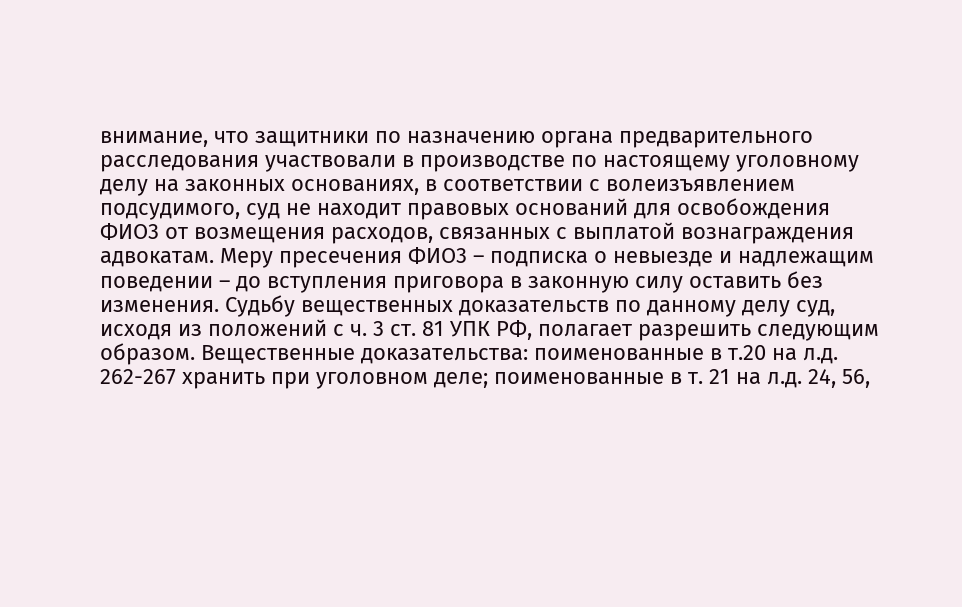внимание, что защитники по назначению органа предварительного расследования участвовали в производстве по настоящему уголовному делу на законных основаниях, в соответствии с волеизъявлением подсудимого, суд не находит правовых оснований для освобождения ФИО3 от возмещения расходов, связанных с выплатой вознаграждения адвокатам. Меру пресечения ФИО3 – подписка о невыезде и надлежащим поведении – до вступления приговора в законную силу оставить без изменения. Судьбу вещественных доказательств по данному делу суд, исходя из положений с ч. 3 ст. 81 УПК РФ, полагает разрешить следующим образом. Вещественные доказательства: поименованные в т.20 на л.д. 262-267 хранить при уголовном деле; поименованные в т. 21 на л.д. 24, 56,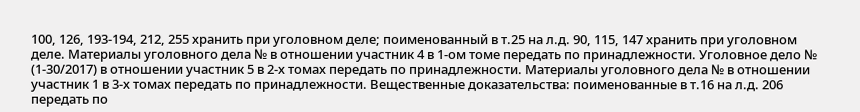100, 126, 193-194, 212, 255 хранить при уголовном деле; поименованный в т.25 на л.д. 90, 115, 147 хранить при уголовном деле. Материалы уголовного дела № в отношении участник 4 в 1-ом томе передать по принадлежности. Уголовное дело № (1-30/2017) в отношении участник 5 в 2-х томах передать по принадлежности. Материалы уголовного дела № в отношении участник 1 в 3-х томах передать по принадлежности. Вещественные доказательства: поименованные в т.16 на л.д. 206 передать по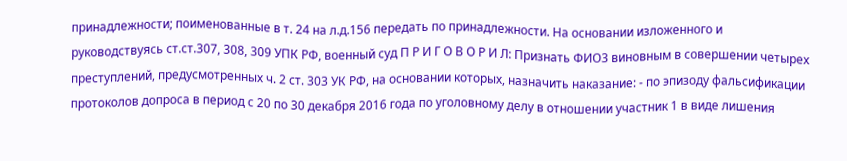принадлежности; поименованные в т. 24 на л.д.156 передать по принадлежности. На основании изложенного и руководствуясь ст.ст.307, 308, 309 УПК РФ, военный суд П Р И Г О В О Р И Л: Признать ФИО3 виновным в совершении четырех преступлений, предусмотренных ч. 2 ст. 303 УК РФ, на основании которых, назначить наказание: - по эпизоду фальсификации протоколов допроса в период с 20 по 30 декабря 2016 года по уголовному делу в отношении участник 1 в виде лишения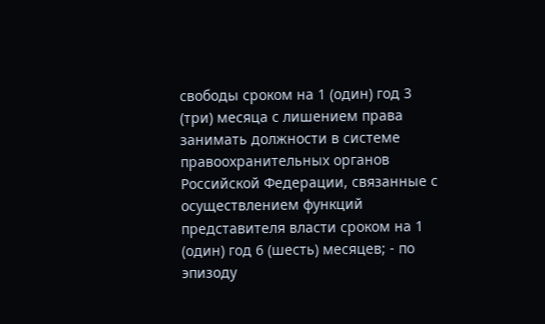свободы сроком на 1 (один) год 3 (три) месяца с лишением права занимать должности в системе правоохранительных органов Российской Федерации, связанные с осуществлением функций представителя власти сроком на 1 (один) год 6 (шесть) месяцев; - по эпизоду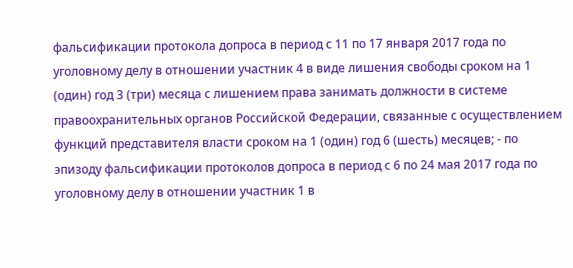фальсификации протокола допроса в период с 11 по 17 января 2017 года по уголовному делу в отношении участник 4 в виде лишения свободы сроком на 1 (один) год 3 (три) месяца с лишением права занимать должности в системе правоохранительных органов Российской Федерации, связанные с осуществлением функций представителя власти сроком на 1 (один) год 6 (шесть) месяцев; - по эпизоду фальсификации протоколов допроса в период с 6 по 24 мая 2017 года по уголовному делу в отношении участник 1 в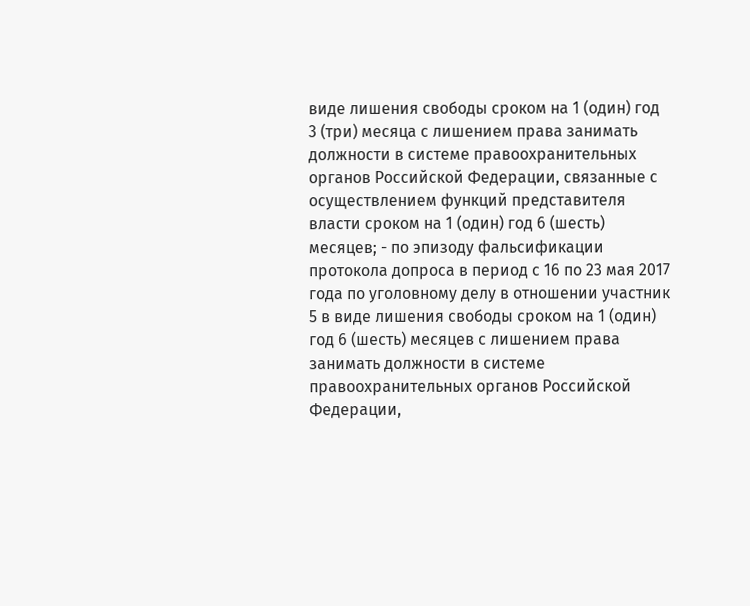виде лишения свободы сроком на 1 (один) год 3 (три) месяца с лишением права занимать должности в системе правоохранительных органов Российской Федерации, связанные с осуществлением функций представителя власти сроком на 1 (один) год 6 (шесть) месяцев; - по эпизоду фальсификации протокола допроса в период с 16 по 23 мая 2017 года по уголовному делу в отношении участник 5 в виде лишения свободы сроком на 1 (один) год 6 (шесть) месяцев с лишением права занимать должности в системе правоохранительных органов Российской Федерации,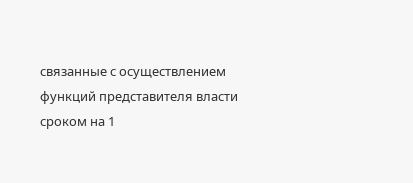связанные с осуществлением функций представителя власти сроком на 1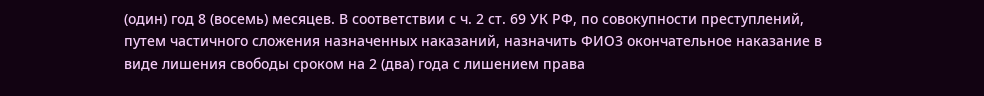(один) год 8 (восемь) месяцев. В соответствии с ч. 2 ст. 69 УК РФ, по совокупности преступлений, путем частичного сложения назначенных наказаний, назначить ФИО3 окончательное наказание в виде лишения свободы сроком на 2 (два) года с лишением права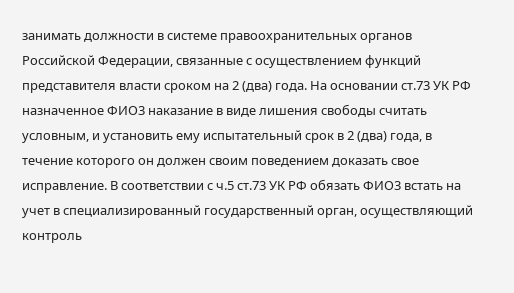занимать должности в системе правоохранительных органов Российской Федерации, связанные с осуществлением функций представителя власти сроком на 2 (два) года. На основании ст.73 УК РФ назначенное ФИО3 наказание в виде лишения свободы считать условным, и установить ему испытательный срок в 2 (два) года, в течение которого он должен своим поведением доказать свое исправление. В соответствии с ч.5 ст.73 УК РФ обязать ФИО3 встать на учет в специализированный государственный орган, осуществляющий контроль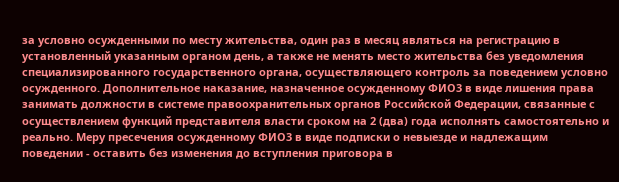за условно осужденными по месту жительства, один раз в месяц являться на регистрацию в установленный указанным органом день, а также не менять место жительства без уведомления специализированного государственного органа, осуществляющего контроль за поведением условно осужденного. Дополнительное наказание, назначенное осужденному ФИО3 в виде лишения права занимать должности в системе правоохранительных органов Российской Федерации, связанные с осуществлением функций представителя власти сроком на 2 (два) года исполнять самостоятельно и реально. Меру пресечения осужденному ФИО3 в виде подписки о невыезде и надлежащим поведении - оставить без изменения до вступления приговора в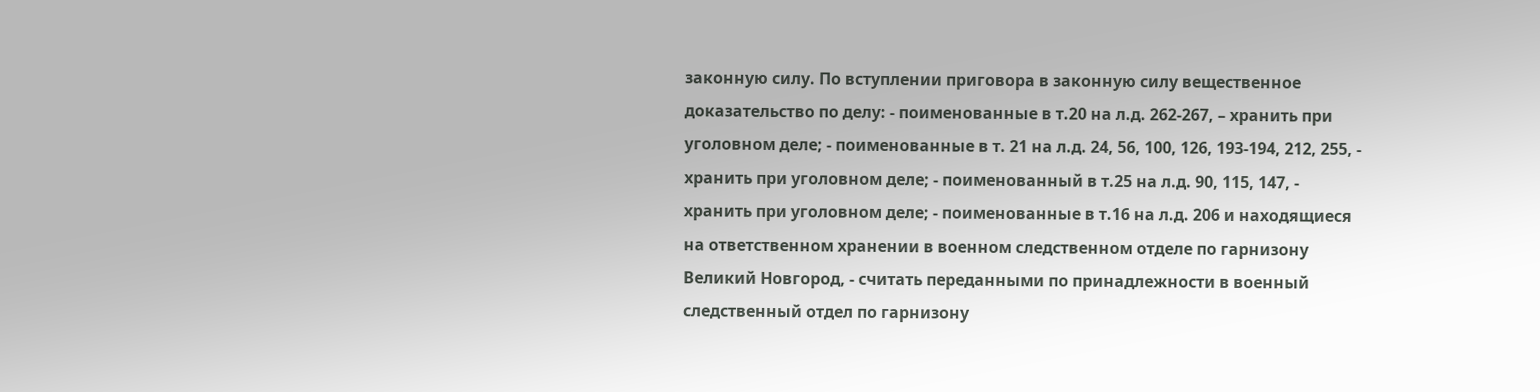законную силу. По вступлении приговора в законную силу вещественное доказательство по делу: - поименованные в т.20 на л.д. 262-267, – хранить при уголовном деле; - поименованные в т. 21 на л.д. 24, 56, 100, 126, 193-194, 212, 255, - хранить при уголовном деле; - поименованный в т.25 на л.д. 90, 115, 147, - хранить при уголовном деле; - поименованные в т.16 на л.д. 206 и находящиеся на ответственном хранении в военном следственном отделе по гарнизону Великий Новгород, - считать переданными по принадлежности в военный следственный отдел по гарнизону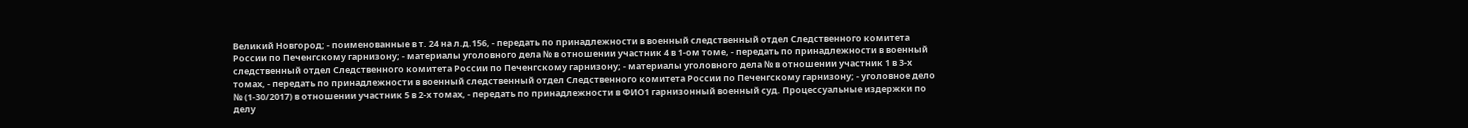Великий Новгород; - поименованные в т. 24 на л.д.156, - передать по принадлежности в военный следственный отдел Следственного комитета России по Печенгскому гарнизону; - материалы уголовного дела № в отношении участник 4 в 1-ом томе, - передать по принадлежности в военный следственный отдел Следственного комитета России по Печенгскому гарнизону; - материалы уголовного дела № в отношении участник 1 в 3-х томах, - передать по принадлежности в военный следственный отдел Следственного комитета России по Печенгскому гарнизону; - уголовное дело № (1-30/2017) в отношении участник 5 в 2-х томах, - передать по принадлежности в ФИО1 гарнизонный военный суд. Процессуальные издержки по делу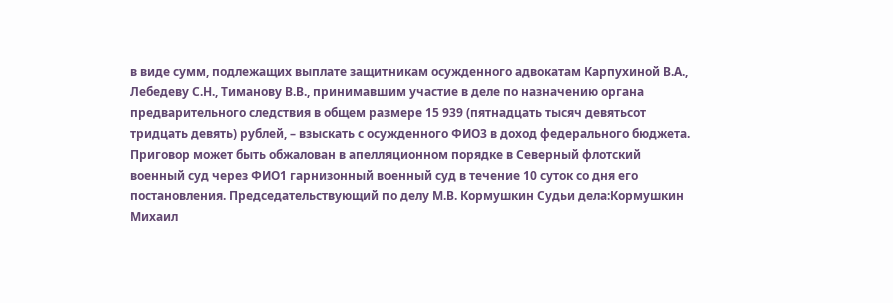в виде сумм, подлежащих выплате защитникам осужденного адвокатам Карпухиной В.А., Лебедеву С.Н., Тиманову В.В., принимавшим участие в деле по назначению органа предварительного следствия в общем размере 15 939 (пятнадцать тысяч девятьсот тридцать девять) рублей, – взыскать с осужденного ФИО3 в доход федерального бюджета. Приговор может быть обжалован в апелляционном порядке в Северный флотский военный суд через ФИО1 гарнизонный военный суд в течение 10 суток со дня его постановления. Председательствующий по делу М.В. Кормушкин Судьи дела:Кормушкин Михаил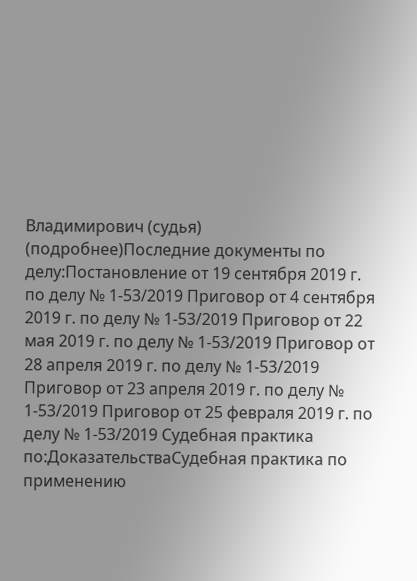Владимирович (судья) (подробнее)Последние документы по делу:Постановление от 19 сентября 2019 г. по делу № 1-53/2019 Приговор от 4 сентября 2019 г. по делу № 1-53/2019 Приговор от 22 мая 2019 г. по делу № 1-53/2019 Приговор от 28 апреля 2019 г. по делу № 1-53/2019 Приговор от 23 апреля 2019 г. по делу № 1-53/2019 Приговор от 25 февраля 2019 г. по делу № 1-53/2019 Судебная практика по:ДоказательстваСудебная практика по применению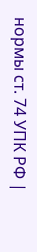нормы ст. 74 УПК РФ |